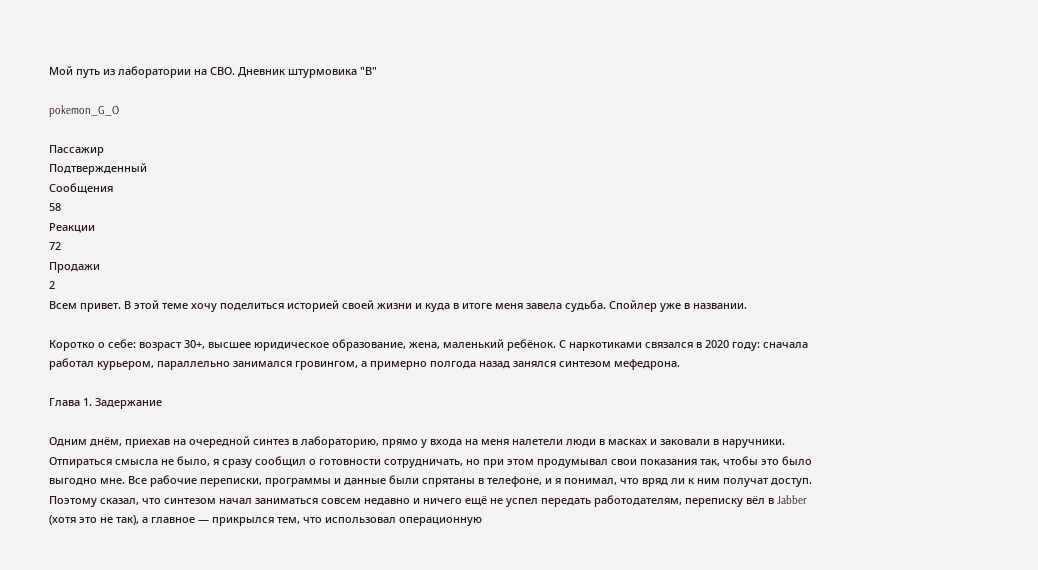Мой путь из лаборатории на СВО. Дневник штурмовика "В"

pokemon_G_O

Пассажир
Подтвержденный
Сообщения
58
Реакции
72
Продажи
2
Всем привет. В этой теме хочу поделиться историей своей жизни и куда в итоге меня завела судьба. Спойлер уже в названии.

Коротко о себе: возраст 30+, высшее юридическое образование, жена, маленький ребёнок. С наркотиками связался в 2020 году: сначала работал курьером, параллельно занимался гровингом, а примерно полгода назад занялся синтезом мефедрона.

Глава 1. Задержание

Одним днём, приехав на очередной синтез в лабораторию, прямо у входа на меня налетели люди в масках и заковали в наручники. Отпираться смысла не было, я сразу сообщил о готовности сотрудничать, но при этом продумывал свои показания так, чтобы это было выгодно мне. Все рабочие переписки, программы и данные были спрятаны в телефоне, и я понимал, что вряд ли к ним получат доступ. Поэтому сказал, что синтезом начал заниматься совсем недавно и ничего ещё не успел передать работодателям, переписку вёл в Jabber (хотя это не так), а главное — прикрылся тем, что использовал операционную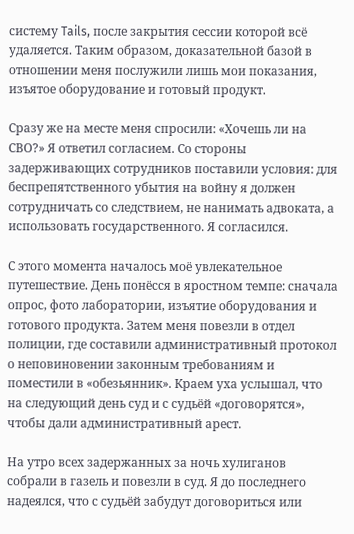систему Tails, после закрытия сессии которой всё удаляется. Таким образом, доказательной базой в отношении меня послужили лишь мои показания, изъятое оборудование и готовый продукт.

Сразу же на месте меня спросили: «Хочешь ли на СВО?» Я ответил согласием. Со стороны задерживающих сотрудников поставили условия: для беспрепятственного убытия на войну я должен сотрудничать со следствием, не нанимать адвоката, а использовать государственного. Я согласился.

С этого момента началось моё увлекательное путешествие. День понёсся в яростном темпе: сначала опрос, фото лаборатории, изъятие оборудования и готового продукта. Затем меня повезли в отдел полиции, где составили административный протокол о неповиновении законным требованиям и поместили в «обезьянник». Краем уха услышал, что на следующий день суд и с судьёй «договорятся», чтобы дали административный арест.

На утро всех задержанных за ночь хулиганов собрали в газель и повезли в суд. Я до последнего надеялся, что с судьёй забудут договориться или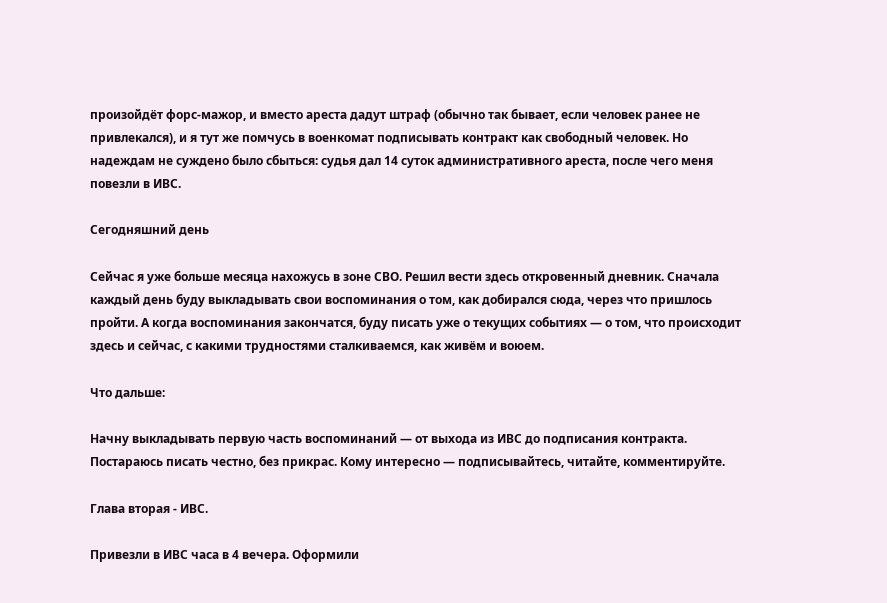произойдёт форс-мажор, и вместо ареста дадут штраф (обычно так бывает, если человек ранее не привлекался), и я тут же помчусь в военкомат подписывать контракт как свободный человек. Но надеждам не суждено было сбыться: судья дал 14 суток административного ареста, после чего меня повезли в ИВС.

Сегодняшний день

Сейчас я уже больше месяца нахожусь в зоне СВО. Решил вести здесь откровенный дневник. Сначала каждый день буду выкладывать свои воспоминания о том, как добирался сюда, через что пришлось пройти. А когда воспоминания закончатся, буду писать уже о текущих событиях — о том, что происходит здесь и сейчас, с какими трудностями сталкиваемся, как живём и воюем.

Что дальше:

Начну выкладывать первую часть воспоминаний — от выхода из ИВС до подписания контракта. Постараюсь писать честно, без прикрас. Кому интересно — подписывайтесь, читайте, комментируйте.

Глава вторая - ИВС.

Привезли в ИВС часа в 4 вечера. Оформили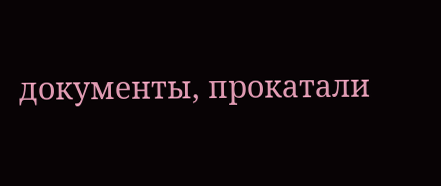документы, прокатали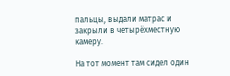пальцы, выдали матрас и закрыли в четырёхместную камеру.

На тот момент там сидел один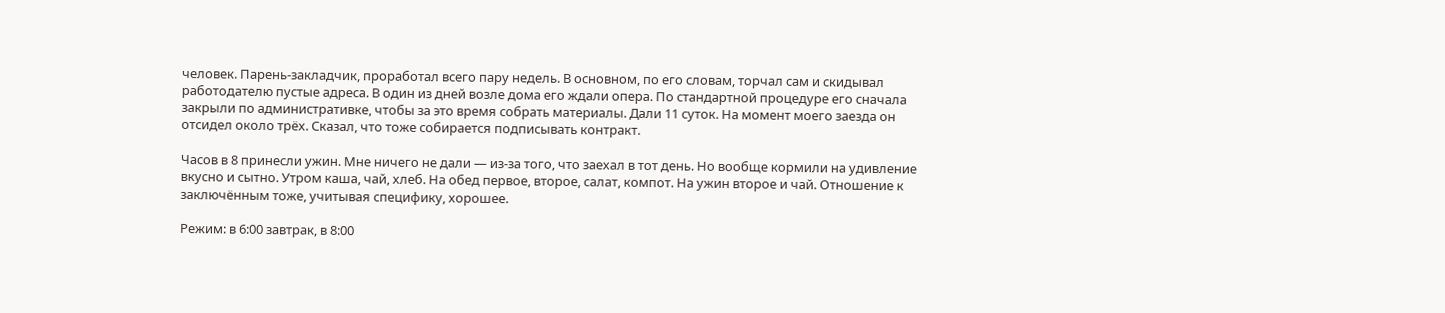человек. Парень-закладчик, проработал всего пару недель. В основном, по его словам, торчал сам и скидывал работодателю пустые адреса. В один из дней возле дома его ждали опера. По стандартной процедуре его сначала закрыли по административке, чтобы за это время собрать материалы. Дали 11 суток. На момент моего заезда он отсидел около трёх. Сказал, что тоже собирается подписывать контракт.

Часов в 8 принесли ужин. Мне ничего не дали — из-за того, что заехал в тот день. Но вообще кормили на удивление вкусно и сытно. Утром каша, чай, хлеб. На обед первое, второе, салат, компот. На ужин второе и чай. Отношение к заключённым тоже, учитывая специфику, хорошее.

Режим: в 6:00 завтрак, в 8:00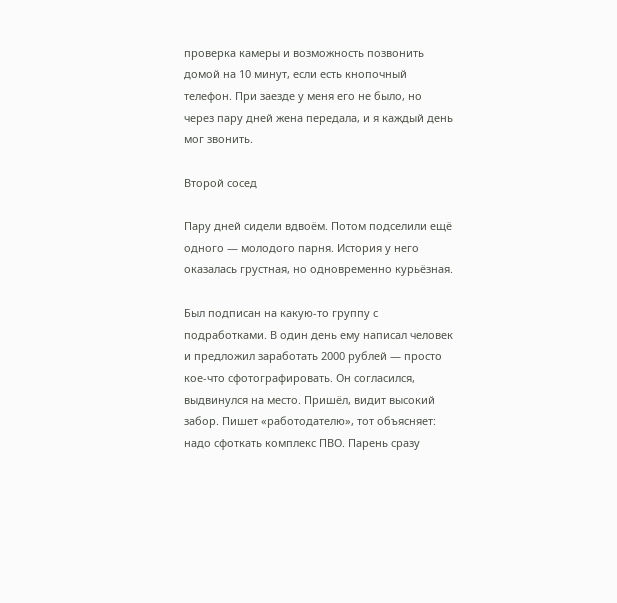проверка камеры и возможность позвонить домой на 10 минут, если есть кнопочный телефон. При заезде у меня его не было, но через пару дней жена передала, и я каждый день мог звонить.

Второй сосед

Пару дней сидели вдвоём. Потом подселили ещё одного — молодого парня. История у него оказалась грустная, но одновременно курьёзная.

Был подписан на какую-то группу с подработками. В один день ему написал человек и предложил заработать 2000 рублей — просто кое-что сфотографировать. Он согласился, выдвинулся на место. Пришёл, видит высокий забор. Пишет «работодателю», тот объясняет: надо сфоткать комплекс ПВО. Парень сразу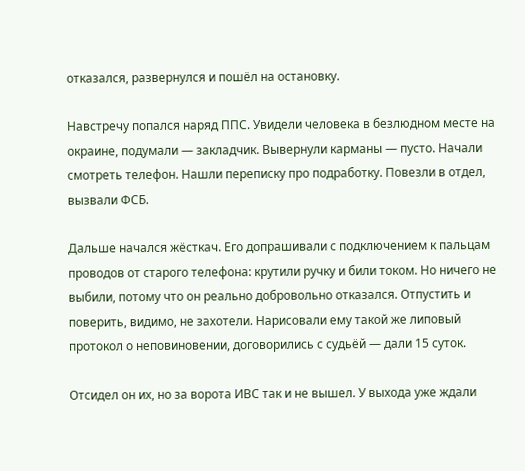отказался, развернулся и пошёл на остановку.

Навстречу попался наряд ППС. Увидели человека в безлюдном месте на окраине, подумали — закладчик. Вывернули карманы — пусто. Начали смотреть телефон. Нашли переписку про подработку. Повезли в отдел, вызвали ФСБ.

Дальше начался жёсткач. Его допрашивали с подключением к пальцам проводов от старого телефона: крутили ручку и били током. Но ничего не выбили, потому что он реально добровольно отказался. Отпустить и поверить, видимо, не захотели. Нарисовали ему такой же липовый протокол о неповиновении, договорились с судьёй — дали 15 суток.

Отсидел он их, но за ворота ИВС так и не вышел. У выхода уже ждали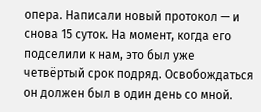опера. Написали новый протокол — и снова 15 суток. На момент, когда его подселили к нам, это был уже четвёртый срок подряд. Освобождаться он должен был в один день со мной.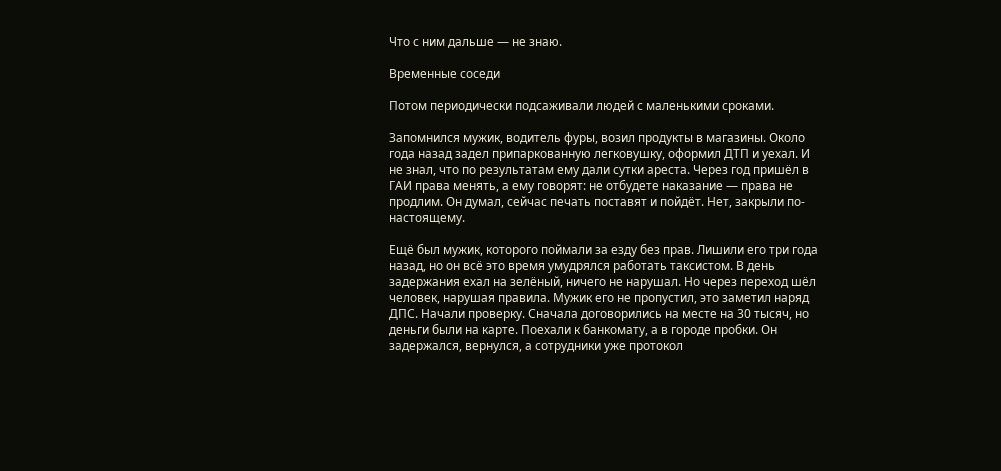Что с ним дальше — не знаю.

Временные соседи

Потом периодически подсаживали людей с маленькими сроками.

Запомнился мужик, водитель фуры, возил продукты в магазины. Около года назад задел припаркованную легковушку, оформил ДТП и уехал. И не знал, что по результатам ему дали сутки ареста. Через год пришёл в ГАИ права менять, а ему говорят: не отбудете наказание — права не продлим. Он думал, сейчас печать поставят и пойдёт. Нет, закрыли по-настоящему.

Ещё был мужик, которого поймали за езду без прав. Лишили его три года назад, но он всё это время умудрялся работать таксистом. В день задержания ехал на зелёный, ничего не нарушал. Но через переход шёл человек, нарушая правила. Мужик его не пропустил, это заметил наряд ДПС. Начали проверку. Сначала договорились на месте на 30 тысяч, но деньги были на карте. Поехали к банкомату, а в городе пробки. Он задержался, вернулся, а сотрудники уже протокол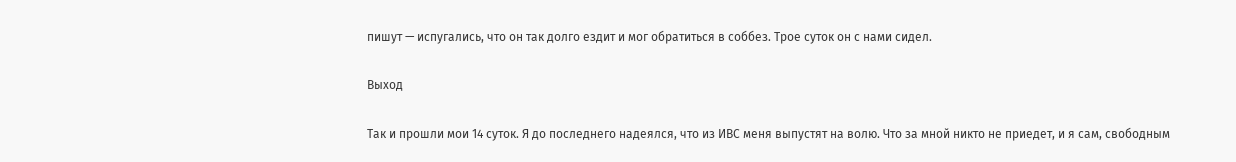пишут — испугались, что он так долго ездит и мог обратиться в соббез. Трое суток он с нами сидел.

Выход

Так и прошли мои 14 суток. Я до последнего надеялся, что из ИВС меня выпустят на волю. Что за мной никто не приедет, и я сам, свободным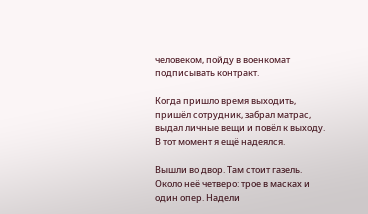человеком, пойду в военкомат подписывать контракт.

Когда пришло время выходить, пришёл сотрудник, забрал матрас, выдал личные вещи и повёл к выходу. В тот момент я ещё надеялся.

Вышли во двор. Там стоит газель. Около неё четверо: трое в масках и один опер. Надели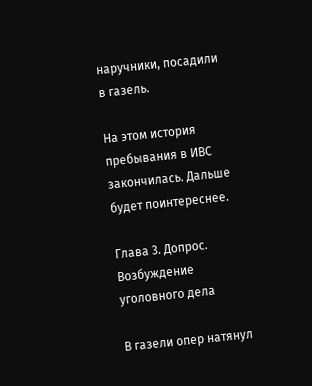наручники, посадили в газель.

На этом история пребывания в ИВС закончилась. Дальше будет поинтереснее.

Глава 3. Допрос. Возбуждение уголовного дела

В газели опер натянул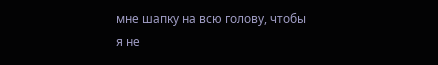мне шапку на всю голову, чтобы я не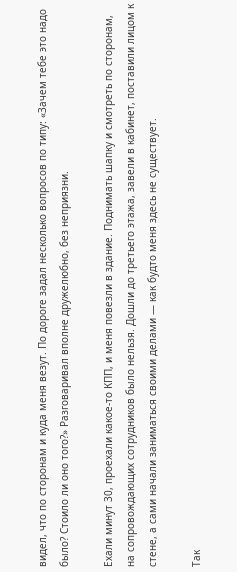видел, что по сторонам и куда меня везут. По дороге задал несколько вопросов по типу: «Зачем тебе это надо было? Стоило ли оно того?» Разговаривал вполне дружелюбно, без неприязни.

Ехали минут 30, проехали какое-то КПП, и меня повезли в здание. Поднимать шапку и смотреть по сторонам, на сопровождающих сотрудников было нельзя. Дошли до третьего этажа, завели в кабинет, поставили лицом к стене, а сами начали заниматься своими делами — как будто меня здесь не существует.

Так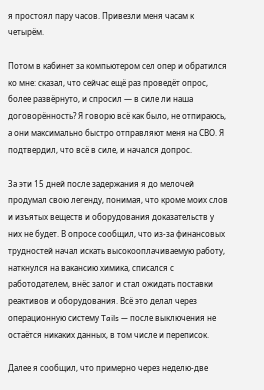я простоял пару часов. Привезли меня часам к четырём.

Потом в кабинет за компьютером сел опер и обратился ко мне: сказал, что сейчас ещё раз проведёт опрос, более развёрнуто, и спросил — в силе ли наша договорённость? Я говорю всё как было, не отпираюсь, а они максимально быстро отправляют меня на СВО. Я подтвердил, что всё в силе, и начался допрос.

За эти 15 дней после задержания я до мелочей продумал свою легенду, понимая, что кроме моих слов и изъятых веществ и оборудования доказательств у них не будет. В опросе сообщил, что из-за финансовых трудностей начал искать высокооплачиваемую работу, наткнулся на вакансию химика, списался с работодателем, внёс залог и стал ожидать поставки реактивов и оборудования. Всё это делал через операционную систему Tails — после выключения не остаётся никаких данных, в том числе и переписок.

Далее я сообщил, что примерно через неделю-две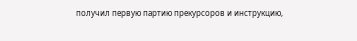получил первую партию прекурсоров и инструкцию,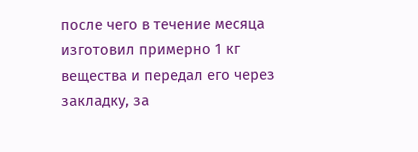после чего в течение месяца изготовил примерно 1 кг вещества и передал его через закладку, за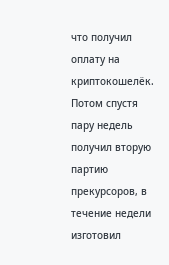что получил оплату на криптокошелёк. Потом спустя пару недель получил вторую партию прекурсоров, в течение недели изготовил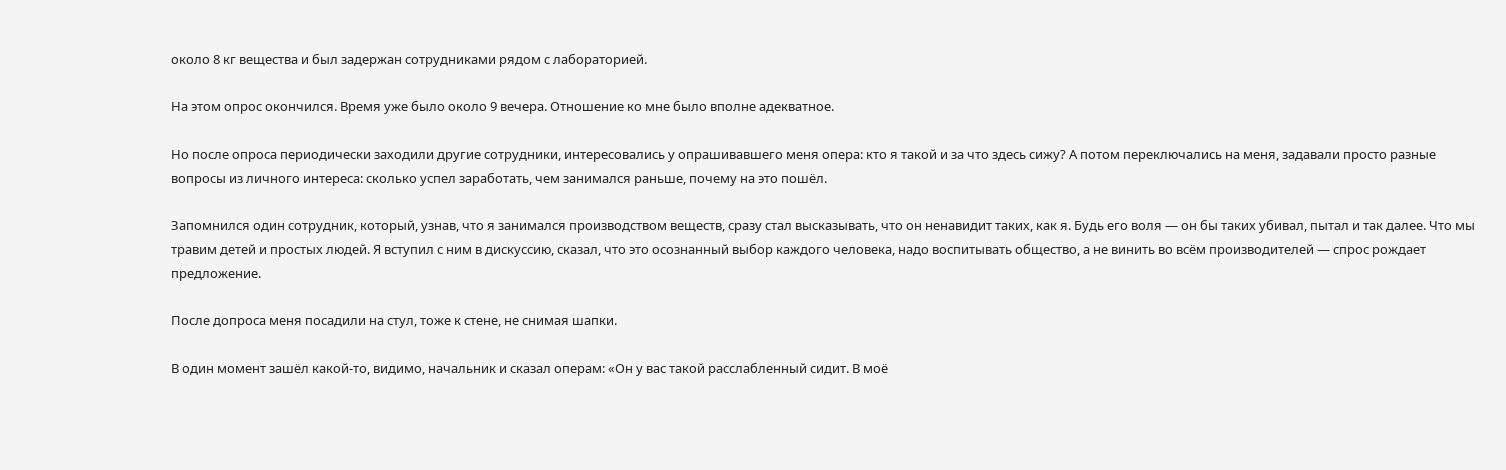около 8 кг вещества и был задержан сотрудниками рядом с лабораторией.

На этом опрос окончился. Время уже было около 9 вечера. Отношение ко мне было вполне адекватное.

Но после опроса периодически заходили другие сотрудники, интересовались у опрашивавшего меня опера: кто я такой и за что здесь сижу? А потом переключались на меня, задавали просто разные вопросы из личного интереса: сколько успел заработать, чем занимался раньше, почему на это пошёл.

Запомнился один сотрудник, который, узнав, что я занимался производством веществ, сразу стал высказывать, что он ненавидит таких, как я. Будь его воля — он бы таких убивал, пытал и так далее. Что мы травим детей и простых людей. Я вступил с ним в дискуссию, сказал, что это осознанный выбор каждого человека, надо воспитывать общество, а не винить во всём производителей — спрос рождает предложение.

После допроса меня посадили на стул, тоже к стене, не снимая шапки.

В один момент зашёл какой-то, видимо, начальник и сказал операм: «Он у вас такой расслабленный сидит. В моё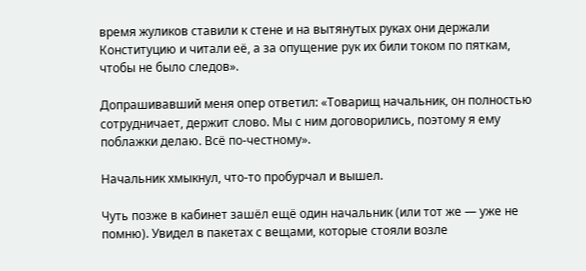время жуликов ставили к стене и на вытянутых руках они держали Конституцию и читали её, а за опущение рук их били током по пяткам, чтобы не было следов».

Допрашивавший меня опер ответил: «Товарищ начальник, он полностью сотрудничает, держит слово. Мы с ним договорились, поэтому я ему поблажки делаю. Всё по-честному».

Начальник хмыкнул, что-то пробурчал и вышел.

Чуть позже в кабинет зашёл ещё один начальник (или тот же — уже не помню). Увидел в пакетах с вещами, которые стояли возле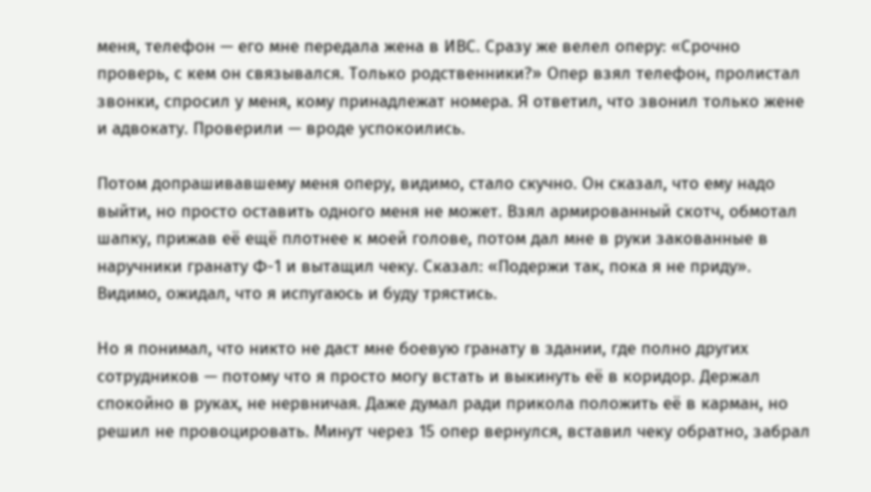меня, телефон — его мне передала жена в ИВС. Сразу же велел оперу: «Срочно проверь, с кем он связывался. Только родственники?» Опер взял телефон, пролистал звонки, спросил у меня, кому принадлежат номера. Я ответил, что звонил только жене и адвокату. Проверили — вроде успокоились.

Потом допрашивавшему меня оперу, видимо, стало скучно. Он сказал, что ему надо выйти, но просто оставить одного меня не может. Взял армированный скотч, обмотал шапку, прижав её ещё плотнее к моей голове, потом дал мне в руки закованные в наручники гранату Ф-1 и вытащил чеку. Сказал: «Подержи так, пока я не приду». Видимо, ожидал, что я испугаюсь и буду трястись.

Но я понимал, что никто не даст мне боевую гранату в здании, где полно других сотрудников — потому что я просто могу встать и выкинуть её в коридор. Держал спокойно в руках, не нервничая. Даже думал ради прикола положить её в карман, но решил не провоцировать. Минут через 15 опер вернулся, вставил чеку обратно, забрал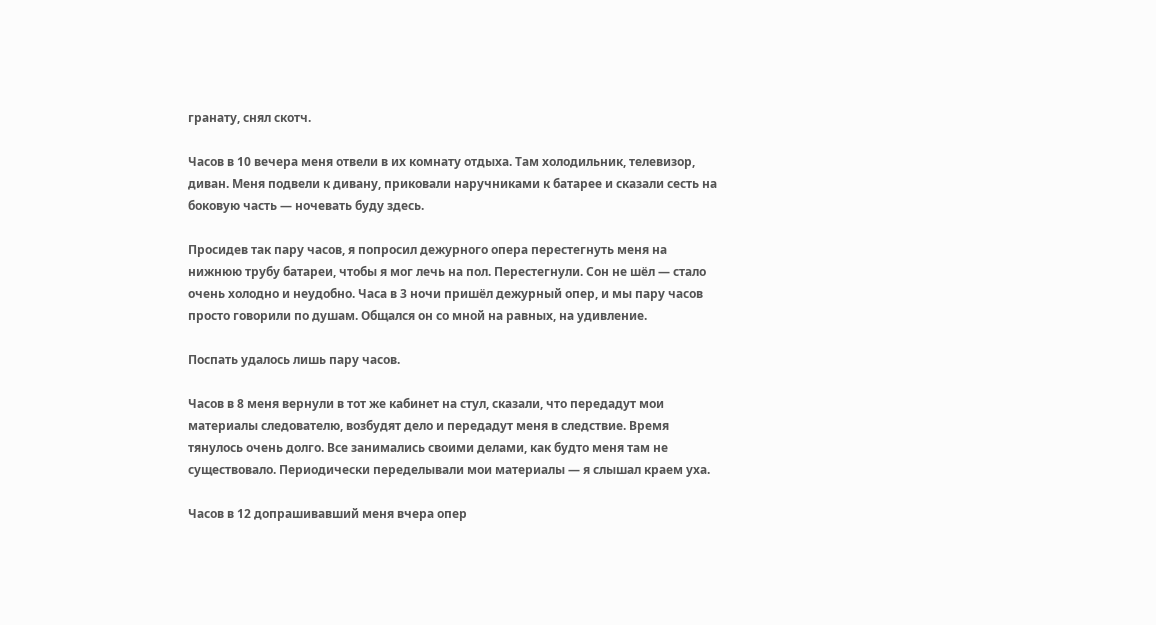гранату, снял скотч.

Часов в 10 вечера меня отвели в их комнату отдыха. Там холодильник, телевизор, диван. Меня подвели к дивану, приковали наручниками к батарее и сказали сесть на боковую часть — ночевать буду здесь.

Просидев так пару часов, я попросил дежурного опера перестегнуть меня на нижнюю трубу батареи, чтобы я мог лечь на пол. Перестегнули. Сон не шёл — стало очень холодно и неудобно. Часа в 3 ночи пришёл дежурный опер, и мы пару часов просто говорили по душам. Общался он со мной на равных, на удивление.

Поспать удалось лишь пару часов.

Часов в 8 меня вернули в тот же кабинет на стул, сказали, что передадут мои материалы следователю, возбудят дело и передадут меня в следствие. Время тянулось очень долго. Все занимались своими делами, как будто меня там не существовало. Периодически переделывали мои материалы — я слышал краем уха.

Часов в 12 допрашивавший меня вчера опер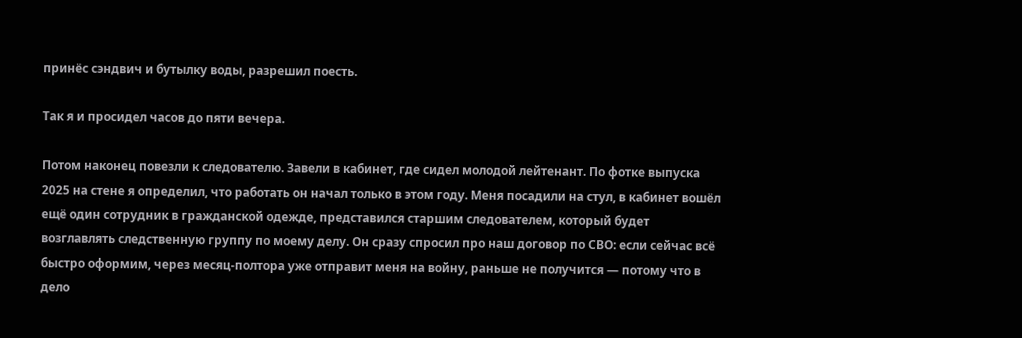принёс сэндвич и бутылку воды, разрешил поесть.

Так я и просидел часов до пяти вечера.

Потом наконец повезли к следователю. Завели в кабинет, где сидел молодой лейтенант. По фотке выпуска 2025 на стене я определил, что работать он начал только в этом году. Меня посадили на стул, в кабинет вошёл ещё один сотрудник в гражданской одежде, представился старшим следователем, который будет возглавлять следственную группу по моему делу. Он сразу спросил про наш договор по СВО: если сейчас всё быстро оформим, через месяц-полтора уже отправит меня на войну, раньше не получится — потому что в дело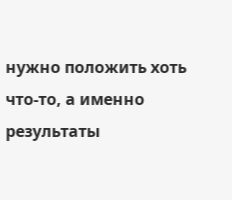нужно положить хоть что-то, а именно результаты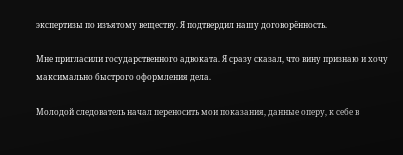экспертизы по изъятому веществу. Я подтвердил нашу договорённость.

Мне пригласили государственного адвоката. Я сразу сказал, что вину признаю и хочу максимально быстрого оформления дела.

Молодой следователь начал переносить мои показания, данные оперу, к себе в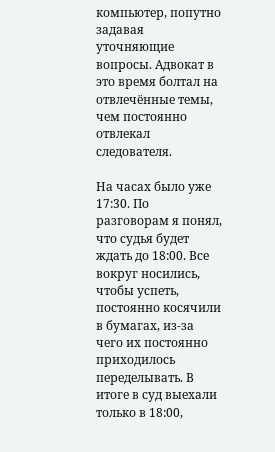компьютер, попутно задавая уточняющие вопросы. Адвокат в это время болтал на отвлечённые темы, чем постоянно отвлекал следователя.

На часах было уже 17:30. По разговорам я понял, что судья будет ждать до 18:00. Все вокруг носились, чтобы успеть, постоянно косячили в бумагах, из-за чего их постоянно приходилось переделывать. В итоге в суд выехали только в 18:00,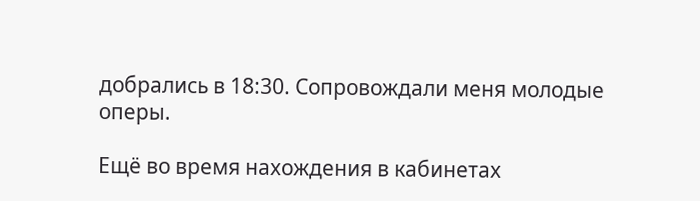добрались в 18:30. Сопровождали меня молодые оперы.

Ещё во время нахождения в кабинетах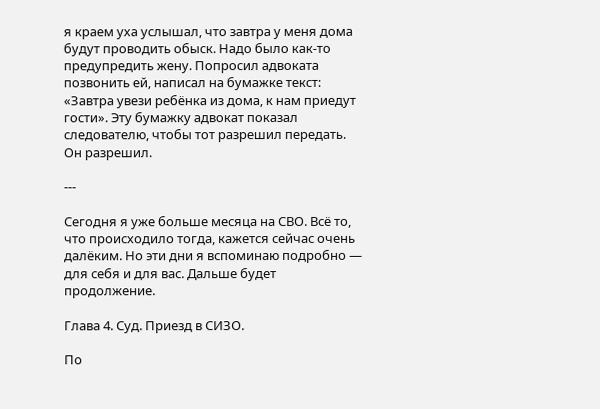я краем уха услышал, что завтра у меня дома будут проводить обыск. Надо было как-то предупредить жену. Попросил адвоката позвонить ей, написал на бумажке текст: «Завтра увези ребёнка из дома, к нам приедут гости». Эту бумажку адвокат показал следователю, чтобы тот разрешил передать. Он разрешил.

---

Сегодня я уже больше месяца на СВО. Всё то, что происходило тогда, кажется сейчас очень далёким. Но эти дни я вспоминаю подробно — для себя и для вас. Дальше будет продолжение.

Глава 4. Суд. Приезд в СИЗО.

По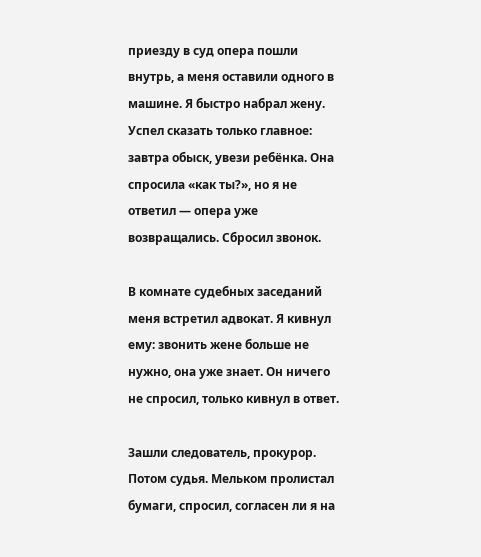приезду в суд опера пошли внутрь, а меня оставили одного в машине. Я быстро набрал жену. Успел сказать только главное: завтра обыск, увези ребёнка. Она спросила «как ты?», но я не ответил — опера уже возвращались. Сбросил звонок.

В комнате судебных заседаний меня встретил адвокат. Я кивнул ему: звонить жене больше не нужно, она уже знает. Он ничего не спросил, только кивнул в ответ.

Зашли следователь, прокурор. Потом судья. Мельком пролистал бумаги, спросил, согласен ли я на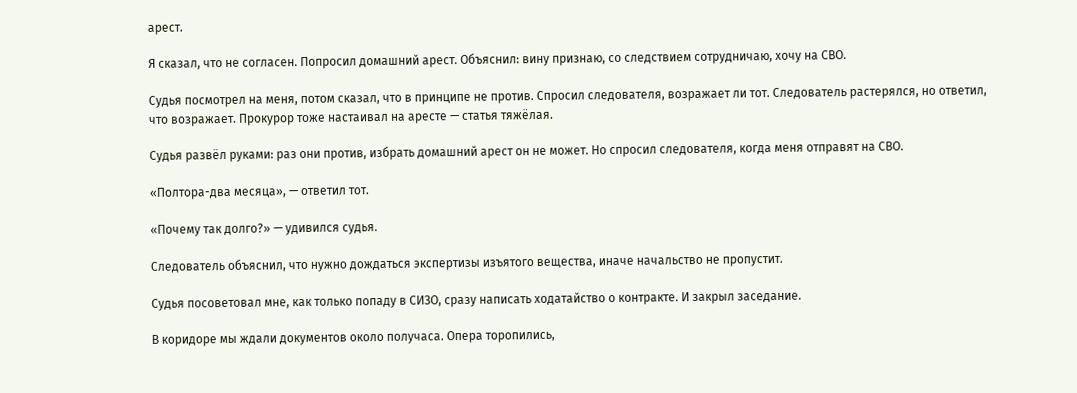арест.

Я сказал, что не согласен. Попросил домашний арест. Объяснил: вину признаю, со следствием сотрудничаю, хочу на СВО.

Судья посмотрел на меня, потом сказал, что в принципе не против. Спросил следователя, возражает ли тот. Следователь растерялся, но ответил, что возражает. Прокурор тоже настаивал на аресте — статья тяжёлая.

Судья развёл руками: раз они против, избрать домашний арест он не может. Но спросил следователя, когда меня отправят на СВО.

«Полтора-два месяца», — ответил тот.

«Почему так долго?» — удивился судья.

Следователь объяснил, что нужно дождаться экспертизы изъятого вещества, иначе начальство не пропустит.

Судья посоветовал мне, как только попаду в СИЗО, сразу написать ходатайство о контракте. И закрыл заседание.

В коридоре мы ждали документов около получаса. Опера торопились,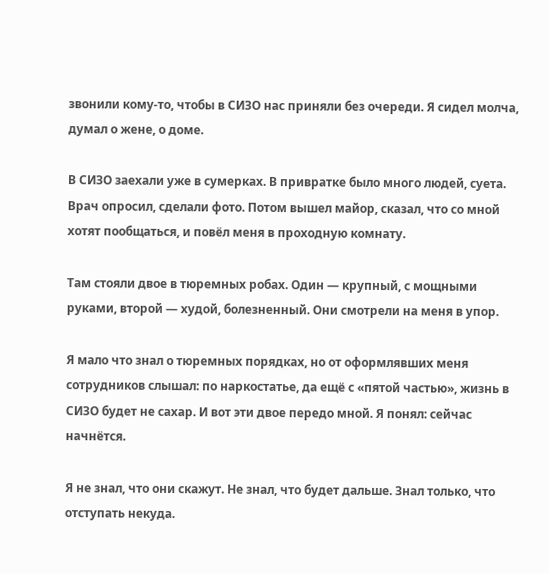звонили кому-то, чтобы в СИЗО нас приняли без очереди. Я сидел молча, думал о жене, о доме.

В СИЗО заехали уже в сумерках. В привратке было много людей, суета. Врач опросил, сделали фото. Потом вышел майор, сказал, что со мной хотят пообщаться, и повёл меня в проходную комнату.

Там стояли двое в тюремных робах. Один — крупный, с мощными руками, второй — худой, болезненный. Они смотрели на меня в упор.

Я мало что знал о тюремных порядках, но от оформлявших меня сотрудников слышал: по наркостатье, да ещё с «пятой частью», жизнь в СИЗО будет не сахар. И вот эти двое передо мной. Я понял: сейчас начнётся.

Я не знал, что они скажут. Не знал, что будет дальше. Знал только, что отступать некуда.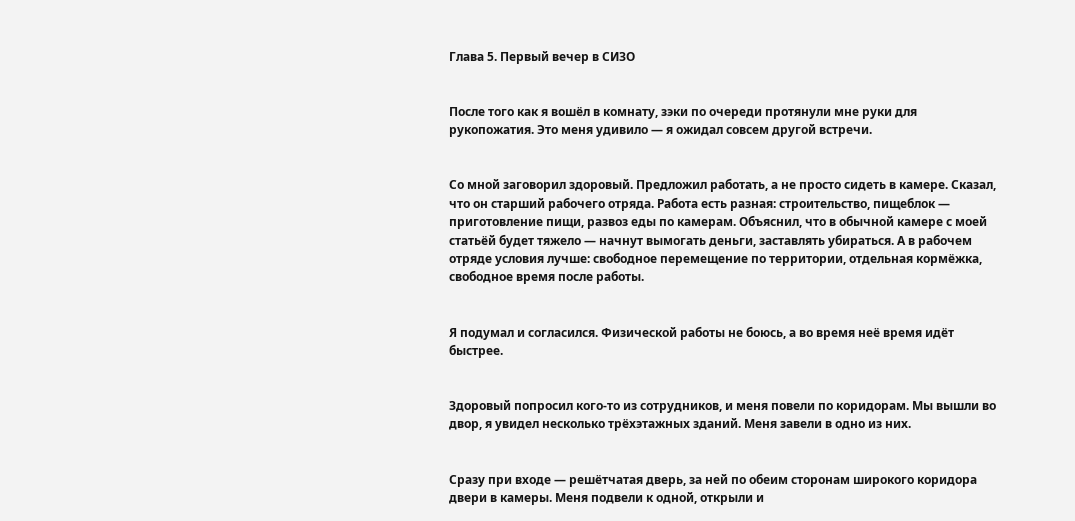Глава 5. Первый вечер в СИЗО


После того как я вошёл в комнату, зэки по очереди протянули мне руки для рукопожатия. Это меня удивило — я ожидал совсем другой встречи.


Со мной заговорил здоровый. Предложил работать, а не просто сидеть в камере. Сказал, что он старший рабочего отряда. Работа есть разная: строительство, пищеблок — приготовление пищи, развоз еды по камерам. Объяснил, что в обычной камере с моей статьёй будет тяжело — начнут вымогать деньги, заставлять убираться. А в рабочем отряде условия лучше: свободное перемещение по территории, отдельная кормёжка, свободное время после работы.


Я подумал и согласился. Физической работы не боюсь, а во время неё время идёт быстрее.


Здоровый попросил кого-то из сотрудников, и меня повели по коридорам. Мы вышли во двор, я увидел несколько трёхэтажных зданий. Меня завели в одно из них.


Сразу при входе — решётчатая дверь, за ней по обеим сторонам широкого коридора двери в камеры. Меня подвели к одной, открыли и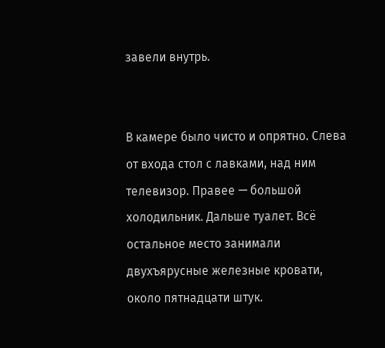завели внутрь.


В камере было чисто и опрятно. Слева от входа стол с лавками, над ним телевизор. Правее — большой холодильник. Дальше туалет. Всё остальное место занимали двухъярусные железные кровати, около пятнадцати штук.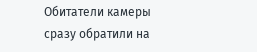Обитатели камеры сразу обратили на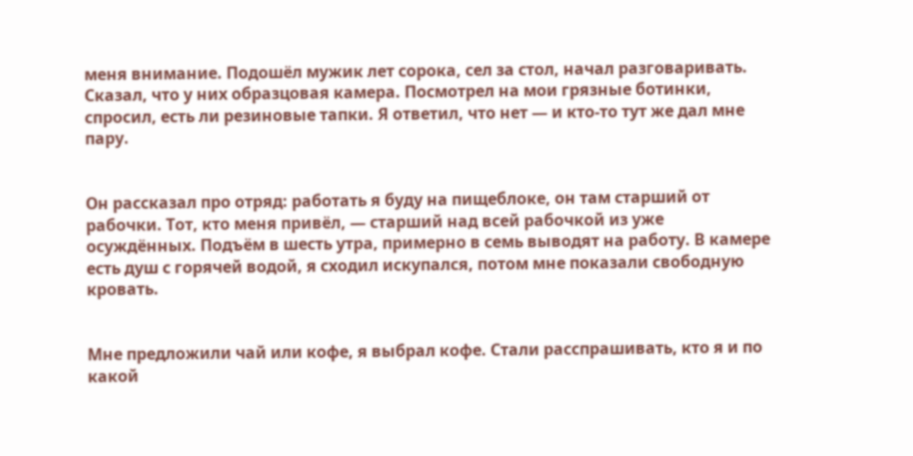меня внимание. Подошёл мужик лет сорока, сел за стол, начал разговаривать. Сказал, что у них образцовая камера. Посмотрел на мои грязные ботинки, спросил, есть ли резиновые тапки. Я ответил, что нет — и кто-то тут же дал мне пару.


Он рассказал про отряд: работать я буду на пищеблоке, он там старший от рабочки. Тот, кто меня привёл, — старший над всей рабочкой из уже осуждённых. Подъём в шесть утра, примерно в семь выводят на работу. В камере есть душ с горячей водой, я сходил искупался, потом мне показали свободную кровать.


Мне предложили чай или кофе, я выбрал кофе. Стали расспрашивать, кто я и по какой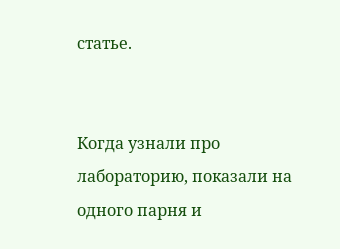статье.


Когда узнали про лабораторию, показали на одного парня и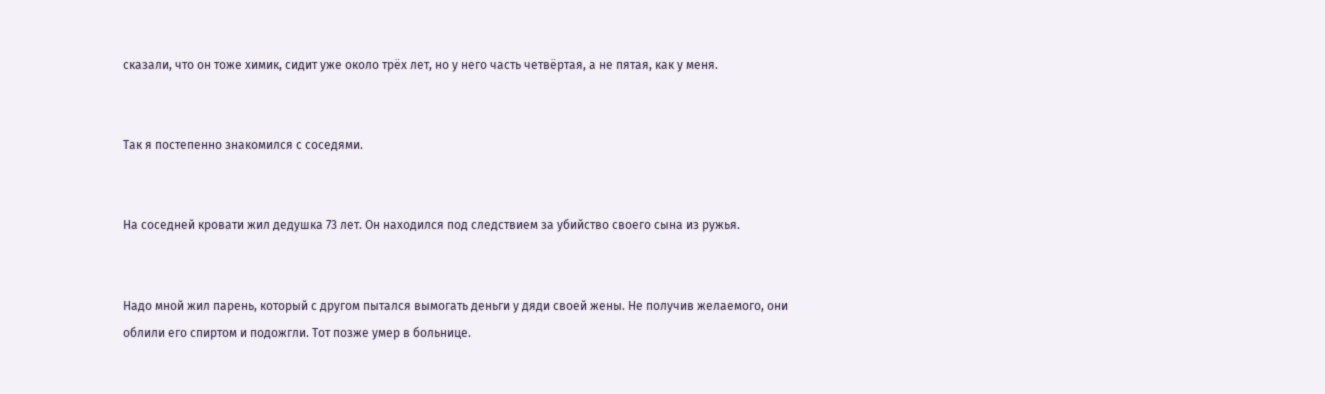сказали, что он тоже химик, сидит уже около трёх лет, но у него часть четвёртая, а не пятая, как у меня.


Так я постепенно знакомился с соседями.


На соседней кровати жил дедушка 73 лет. Он находился под следствием за убийство своего сына из ружья.


Надо мной жил парень, который с другом пытался вымогать деньги у дяди своей жены. Не получив желаемого, они облили его спиртом и подожгли. Тот позже умер в больнице.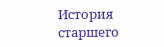История старшего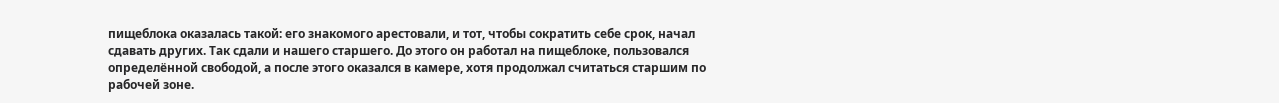пищеблока оказалась такой: его знакомого арестовали, и тот, чтобы сократить себе срок, начал сдавать других. Так сдали и нашего старшего. До этого он работал на пищеблоке, пользовался определённой свободой, а после этого оказался в камере, хотя продолжал считаться старшим по рабочей зоне.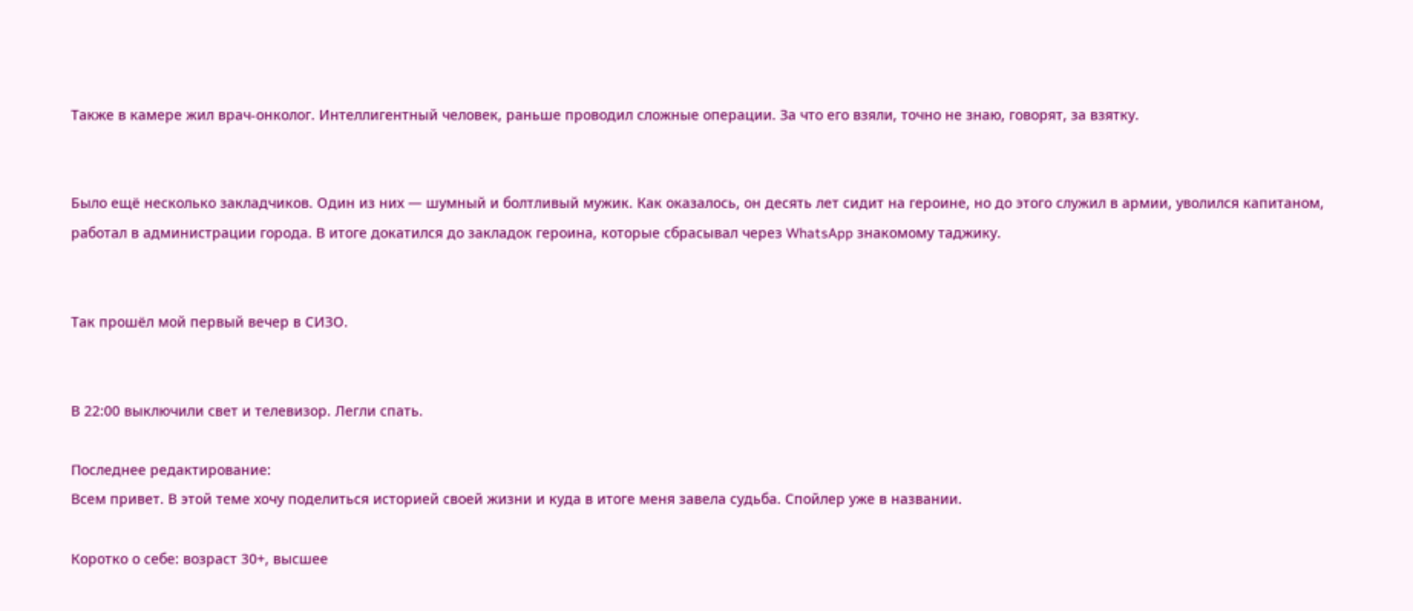Также в камере жил врач-онколог. Интеллигентный человек, раньше проводил сложные операции. За что его взяли, точно не знаю, говорят, за взятку.


Было ещё несколько закладчиков. Один из них — шумный и болтливый мужик. Как оказалось, он десять лет сидит на героине, но до этого служил в армии, уволился капитаном, работал в администрации города. В итоге докатился до закладок героина, которые сбрасывал через WhatsApp знакомому таджику.


Так прошёл мой первый вечер в СИЗО.


В 22:00 выключили свет и телевизор. Легли спать.

Последнее редактирование:
Всем привет. В этой теме хочу поделиться историей своей жизни и куда в итоге меня завела судьба. Спойлер уже в названии.

Коротко о себе: возраст 30+, высшее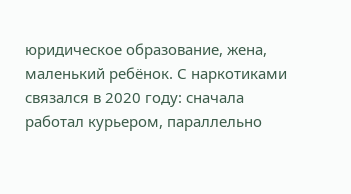юридическое образование, жена, маленький ребёнок. С наркотиками связался в 2020 году: сначала работал курьером, параллельно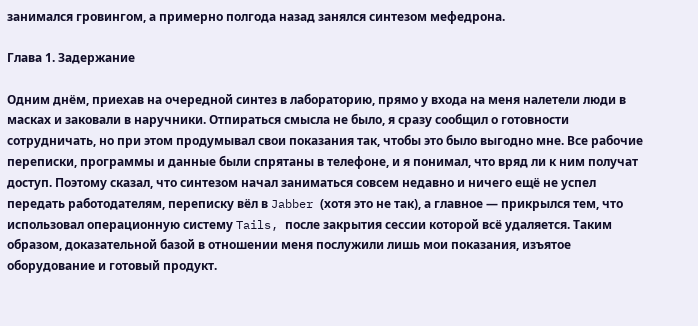занимался гровингом, а примерно полгода назад занялся синтезом мефедрона.

Глава 1. Задержание

Одним днём, приехав на очередной синтез в лабораторию, прямо у входа на меня налетели люди в масках и заковали в наручники. Отпираться смысла не было, я сразу сообщил о готовности сотрудничать, но при этом продумывал свои показания так, чтобы это было выгодно мне. Все рабочие переписки, программы и данные были спрятаны в телефоне, и я понимал, что вряд ли к ним получат доступ. Поэтому сказал, что синтезом начал заниматься совсем недавно и ничего ещё не успел передать работодателям, переписку вёл в Jabber (хотя это не так), а главное — прикрылся тем, что использовал операционную систему Tails, после закрытия сессии которой всё удаляется. Таким образом, доказательной базой в отношении меня послужили лишь мои показания, изъятое оборудование и готовый продукт.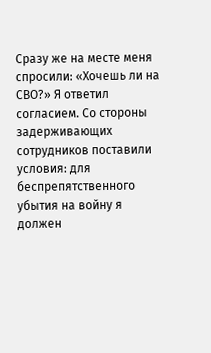Сразу же на месте меня спросили: «Хочешь ли на СВО?» Я ответил согласием. Со стороны задерживающих сотрудников поставили условия: для беспрепятственного убытия на войну я должен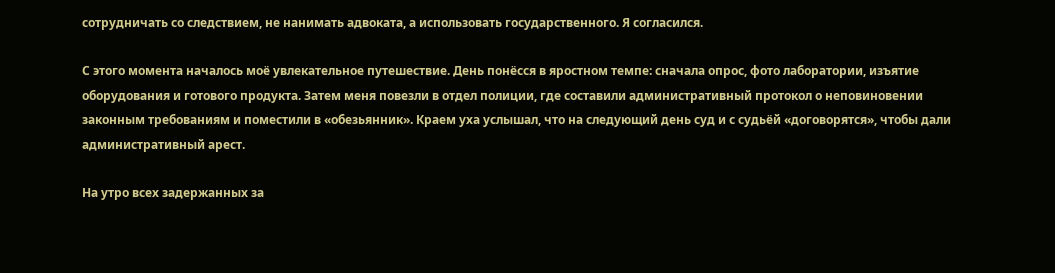сотрудничать со следствием, не нанимать адвоката, а использовать государственного. Я согласился.

С этого момента началось моё увлекательное путешествие. День понёсся в яростном темпе: сначала опрос, фото лаборатории, изъятие оборудования и готового продукта. Затем меня повезли в отдел полиции, где составили административный протокол о неповиновении законным требованиям и поместили в «обезьянник». Краем уха услышал, что на следующий день суд и с судьёй «договорятся», чтобы дали административный арест.

На утро всех задержанных за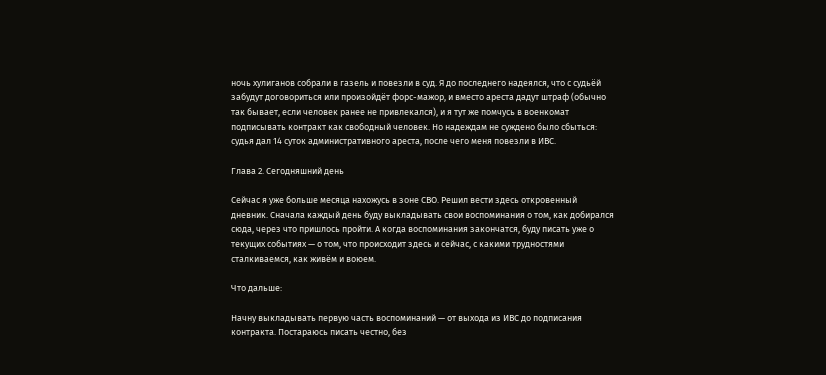ночь хулиганов собрали в газель и повезли в суд. Я до последнего надеялся, что с судьёй забудут договориться или произойдёт форс-мажор, и вместо ареста дадут штраф (обычно так бывает, если человек ранее не привлекался), и я тут же помчусь в военкомат подписывать контракт как свободный человек. Но надеждам не суждено было сбыться: судья дал 14 суток административного ареста, после чего меня повезли в ИВС.

Глава 2. Сегодняшний день

Сейчас я уже больше месяца нахожусь в зоне СВО. Решил вести здесь откровенный дневник. Сначала каждый день буду выкладывать свои воспоминания о том, как добирался сюда, через что пришлось пройти. А когда воспоминания закончатся, буду писать уже о текущих событиях — о том, что происходит здесь и сейчас, с какими трудностями сталкиваемся, как живём и воюем.

Что дальше:

Начну выкладывать первую часть воспоминаний — от выхода из ИВС до подписания контракта. Постараюсь писать честно, без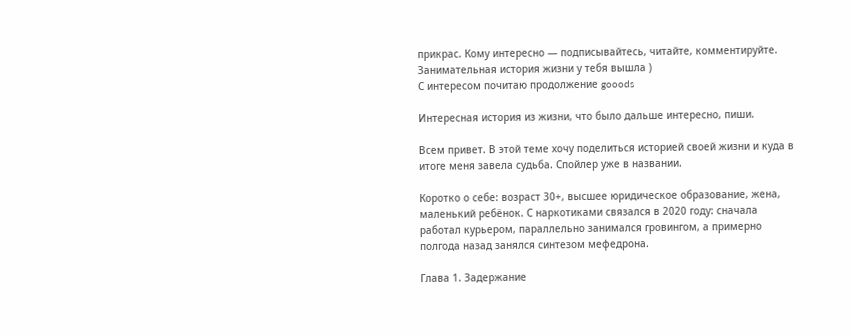прикрас. Кому интересно — подписывайтесь, читайте, комментируйте.
Занимательная история жизни у тебя вышла )
С интересом почитаю продолжение gooods

Интересная история из жизни, что было дальше интересно, пиши.

Всем привет. В этой теме хочу поделиться историей своей жизни и куда в итоге меня завела судьба. Спойлер уже в названии.

Коротко о себе: возраст 30+, высшее юридическое образование, жена, маленький ребёнок. С наркотиками связался в 2020 году: сначала работал курьером, параллельно занимался гровингом, а примерно полгода назад занялся синтезом мефедрона.

Глава 1. Задержание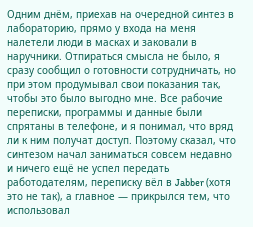Одним днём, приехав на очередной синтез в лабораторию, прямо у входа на меня налетели люди в масках и заковали в наручники. Отпираться смысла не было, я сразу сообщил о готовности сотрудничать, но при этом продумывал свои показания так, чтобы это было выгодно мне. Все рабочие переписки, программы и данные были спрятаны в телефоне, и я понимал, что вряд ли к ним получат доступ. Поэтому сказал, что синтезом начал заниматься совсем недавно и ничего ещё не успел передать работодателям, переписку вёл в Jabber (хотя это не так), а главное — прикрылся тем, что использовал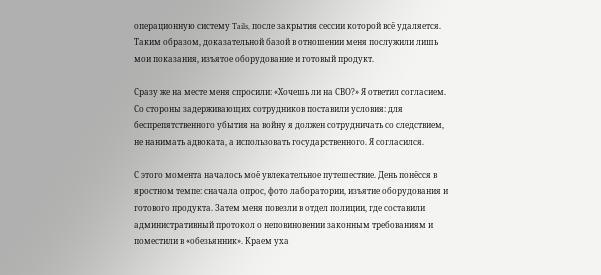операционную систему Tails, после закрытия сессии которой всё удаляется. Таким образом, доказательной базой в отношении меня послужили лишь мои показания, изъятое оборудование и готовый продукт.

Сразу же на месте меня спросили: «Хочешь ли на СВО?» Я ответил согласием. Со стороны задерживающих сотрудников поставили условия: для беспрепятственного убытия на войну я должен сотрудничать со следствием, не нанимать адвоката, а использовать государственного. Я согласился.

С этого момента началось моё увлекательное путешествие. День понёсся в яростном темпе: сначала опрос, фото лаборатории, изъятие оборудования и готового продукта. Затем меня повезли в отдел полиции, где составили административный протокол о неповиновении законным требованиям и поместили в «обезьянник». Краем уха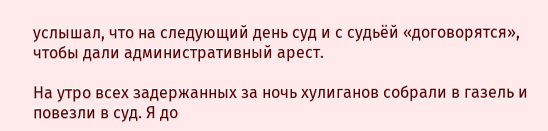услышал, что на следующий день суд и с судьёй «договорятся», чтобы дали административный арест.

На утро всех задержанных за ночь хулиганов собрали в газель и повезли в суд. Я до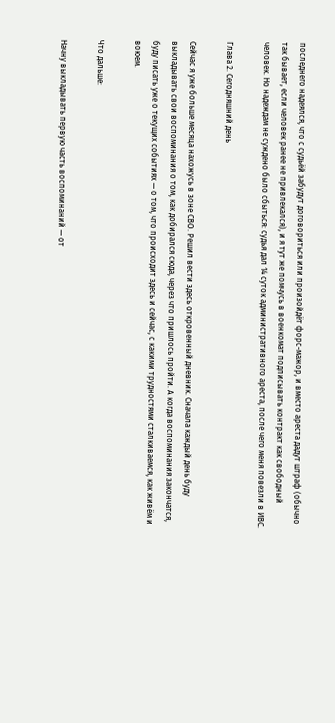последнего надеялся, что с судьёй забудут договориться или произойдёт форс-мажор, и вместо ареста дадут штраф (обычно так бывает, если человек ранее не привлекался), и я тут же помчусь в военкомат подписывать контракт как свободный человек. Но надеждам не суждено было сбыться: судья дал 14 суток административного ареста, после чего меня повезли в ИВС.

Глава 2. Сегодняшний день

Сейчас я уже больше месяца нахожусь в зоне СВО. Решил вести здесь откровенный дневник. Сначала каждый день буду выкладывать свои воспоминания о том, как добирался сюда, через что пришлось пройти. А когда воспоминания закончатся, буду писать уже о текущих событиях — о том, что происходит здесь и сейчас, с какими трудностями сталкиваемся, как живём и воюем.

Что дальше:

Начну выкладывать первую часть воспоминаний — от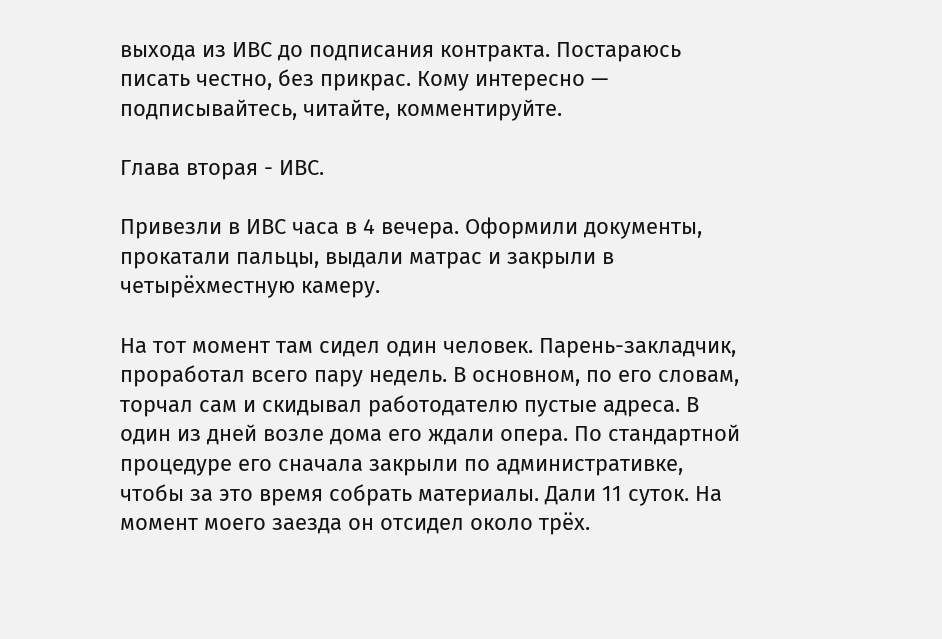выхода из ИВС до подписания контракта. Постараюсь писать честно, без прикрас. Кому интересно — подписывайтесь, читайте, комментируйте.

Глава вторая - ИВС.

Привезли в ИВС часа в 4 вечера. Оформили документы, прокатали пальцы, выдали матрас и закрыли в четырёхместную камеру.

На тот момент там сидел один человек. Парень-закладчик, проработал всего пару недель. В основном, по его словам, торчал сам и скидывал работодателю пустые адреса. В один из дней возле дома его ждали опера. По стандартной процедуре его сначала закрыли по административке, чтобы за это время собрать материалы. Дали 11 суток. На момент моего заезда он отсидел около трёх.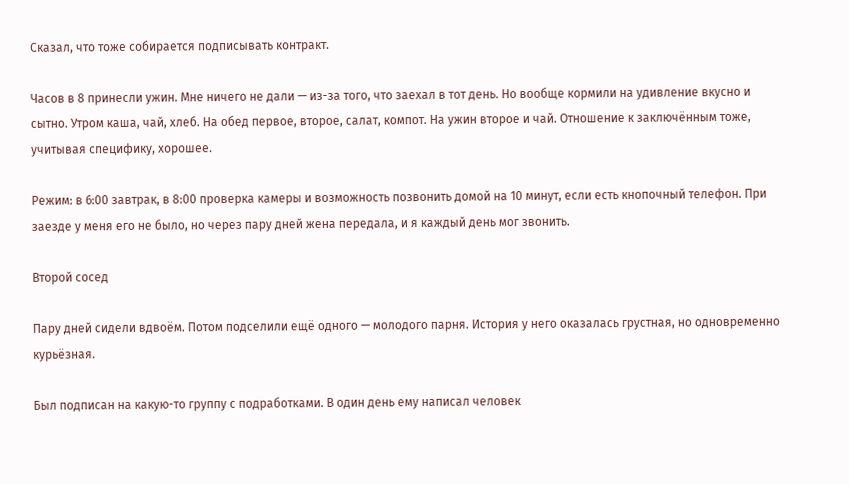Сказал, что тоже собирается подписывать контракт.

Часов в 8 принесли ужин. Мне ничего не дали — из-за того, что заехал в тот день. Но вообще кормили на удивление вкусно и сытно. Утром каша, чай, хлеб. На обед первое, второе, салат, компот. На ужин второе и чай. Отношение к заключённым тоже, учитывая специфику, хорошее.

Режим: в 6:00 завтрак, в 8:00 проверка камеры и возможность позвонить домой на 10 минут, если есть кнопочный телефон. При заезде у меня его не было, но через пару дней жена передала, и я каждый день мог звонить.

Второй сосед

Пару дней сидели вдвоём. Потом подселили ещё одного — молодого парня. История у него оказалась грустная, но одновременно курьёзная.

Был подписан на какую-то группу с подработками. В один день ему написал человек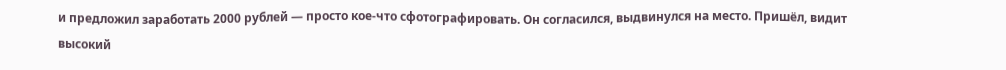и предложил заработать 2000 рублей — просто кое-что сфотографировать. Он согласился, выдвинулся на место. Пришёл, видит высокий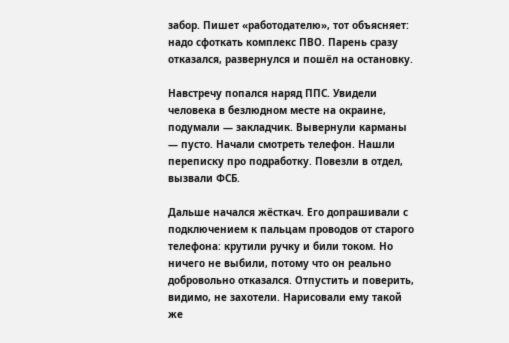забор. Пишет «работодателю», тот объясняет: надо сфоткать комплекс ПВО. Парень сразу отказался, развернулся и пошёл на остановку.

Навстречу попался наряд ППС. Увидели человека в безлюдном месте на окраине, подумали — закладчик. Вывернули карманы — пусто. Начали смотреть телефон. Нашли переписку про подработку. Повезли в отдел, вызвали ФСБ.

Дальше начался жёсткач. Его допрашивали с подключением к пальцам проводов от старого телефона: крутили ручку и били током. Но ничего не выбили, потому что он реально добровольно отказался. Отпустить и поверить, видимо, не захотели. Нарисовали ему такой же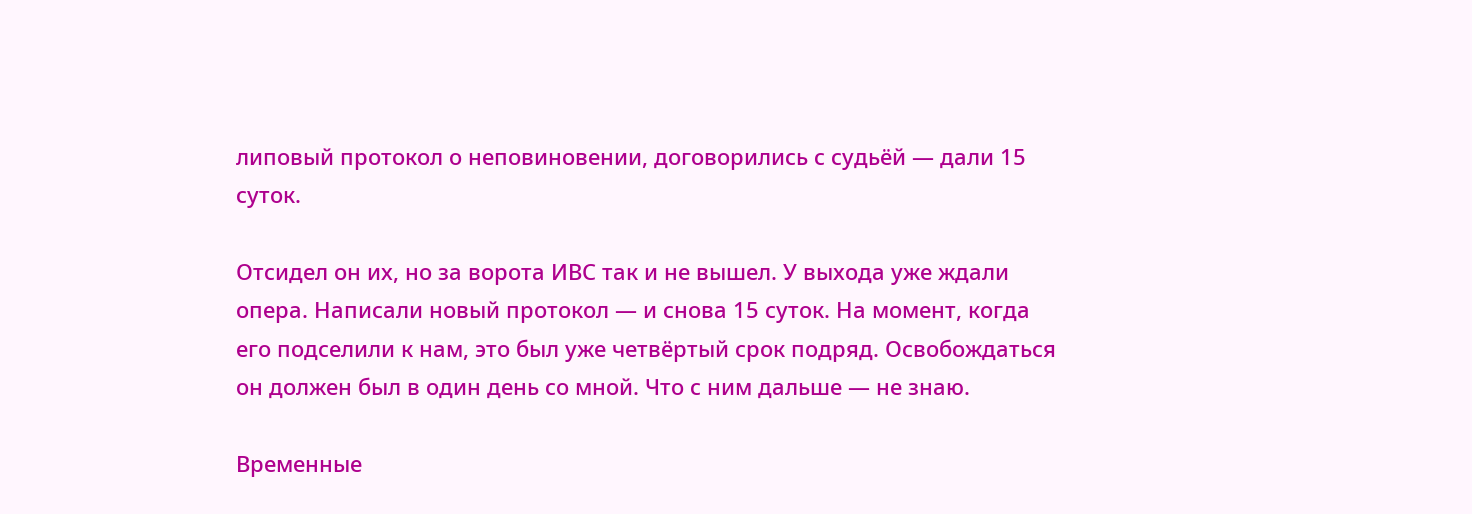липовый протокол о неповиновении, договорились с судьёй — дали 15 суток.

Отсидел он их, но за ворота ИВС так и не вышел. У выхода уже ждали опера. Написали новый протокол — и снова 15 суток. На момент, когда его подселили к нам, это был уже четвёртый срок подряд. Освобождаться он должен был в один день со мной. Что с ним дальше — не знаю.

Временные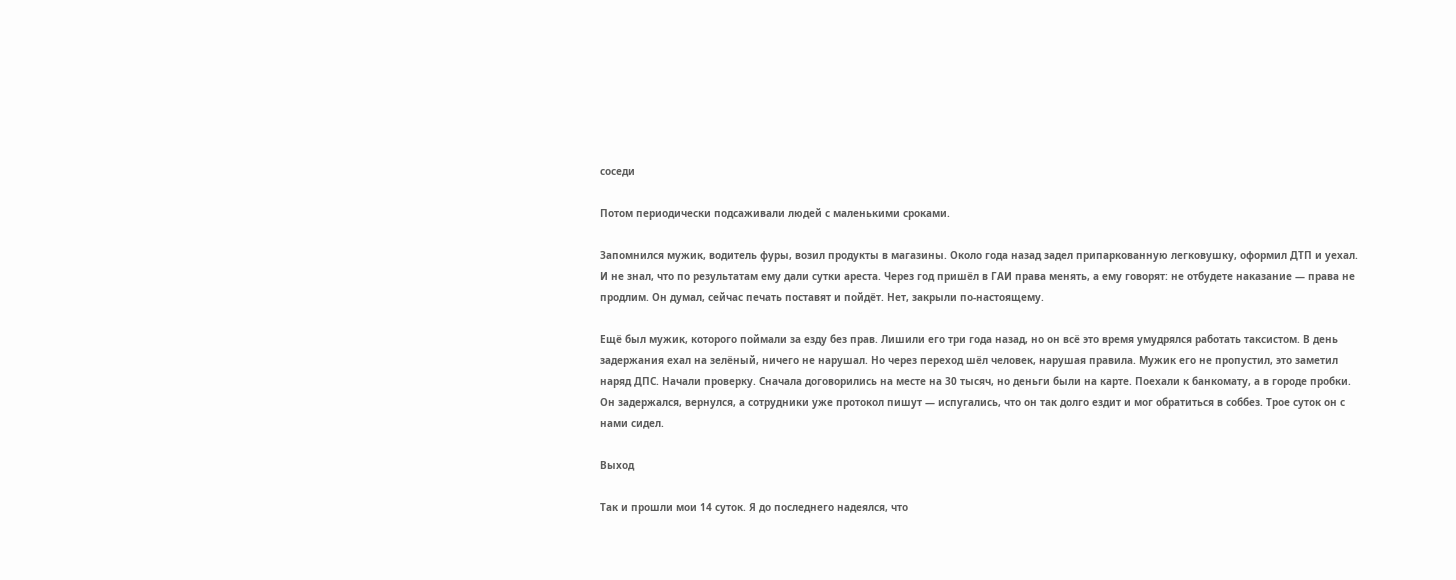соседи

Потом периодически подсаживали людей с маленькими сроками.

Запомнился мужик, водитель фуры, возил продукты в магазины. Около года назад задел припаркованную легковушку, оформил ДТП и уехал. И не знал, что по результатам ему дали сутки ареста. Через год пришёл в ГАИ права менять, а ему говорят: не отбудете наказание — права не продлим. Он думал, сейчас печать поставят и пойдёт. Нет, закрыли по-настоящему.

Ещё был мужик, которого поймали за езду без прав. Лишили его три года назад, но он всё это время умудрялся работать таксистом. В день задержания ехал на зелёный, ничего не нарушал. Но через переход шёл человек, нарушая правила. Мужик его не пропустил, это заметил наряд ДПС. Начали проверку. Сначала договорились на месте на 30 тысяч, но деньги были на карте. Поехали к банкомату, а в городе пробки. Он задержался, вернулся, а сотрудники уже протокол пишут — испугались, что он так долго ездит и мог обратиться в соббез. Трое суток он с нами сидел.

Выход

Так и прошли мои 14 суток. Я до последнего надеялся, что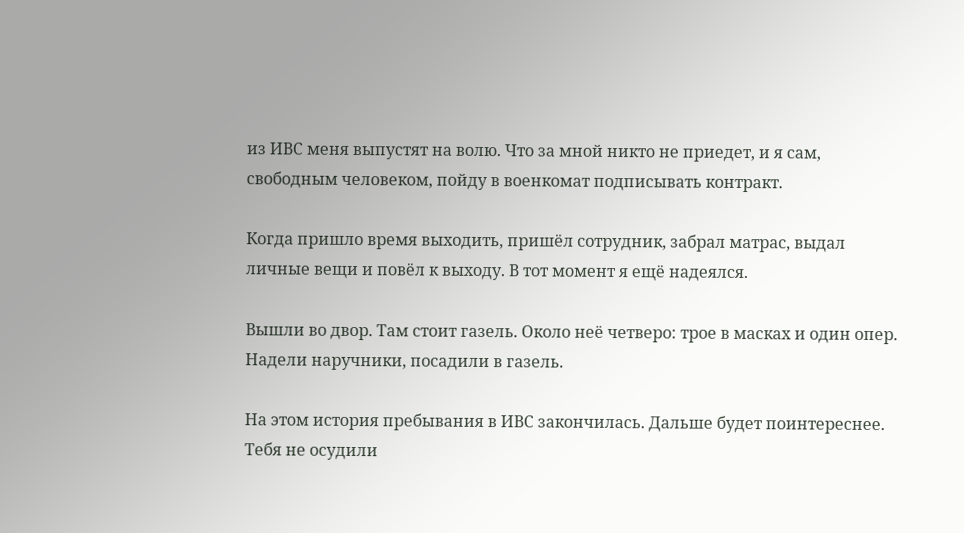из ИВС меня выпустят на волю. Что за мной никто не приедет, и я сам, свободным человеком, пойду в военкомат подписывать контракт.

Когда пришло время выходить, пришёл сотрудник, забрал матрас, выдал личные вещи и повёл к выходу. В тот момент я ещё надеялся.

Вышли во двор. Там стоит газель. Около неё четверо: трое в масках и один опер. Надели наручники, посадили в газель.

На этом история пребывания в ИВС закончилась. Дальше будет поинтереснее.
Тебя не осудили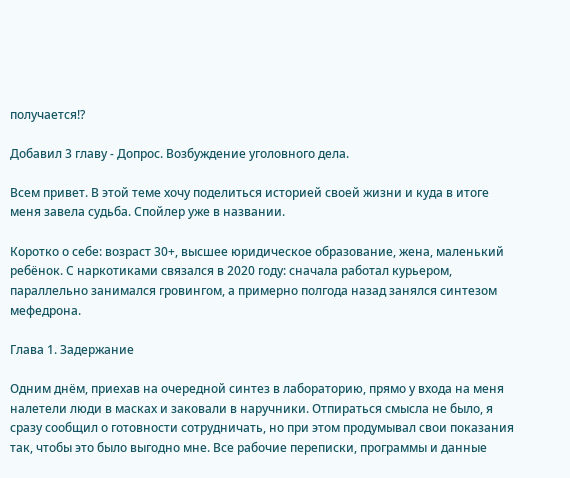получается!?

Добавил 3 главу - Допрос. Возбуждение уголовного дела.

Всем привет. В этой теме хочу поделиться историей своей жизни и куда в итоге меня завела судьба. Спойлер уже в названии.

Коротко о себе: возраст 30+, высшее юридическое образование, жена, маленький ребёнок. С наркотиками связался в 2020 году: сначала работал курьером, параллельно занимался гровингом, а примерно полгода назад занялся синтезом мефедрона.

Глава 1. Задержание

Одним днём, приехав на очередной синтез в лабораторию, прямо у входа на меня налетели люди в масках и заковали в наручники. Отпираться смысла не было, я сразу сообщил о готовности сотрудничать, но при этом продумывал свои показания так, чтобы это было выгодно мне. Все рабочие переписки, программы и данные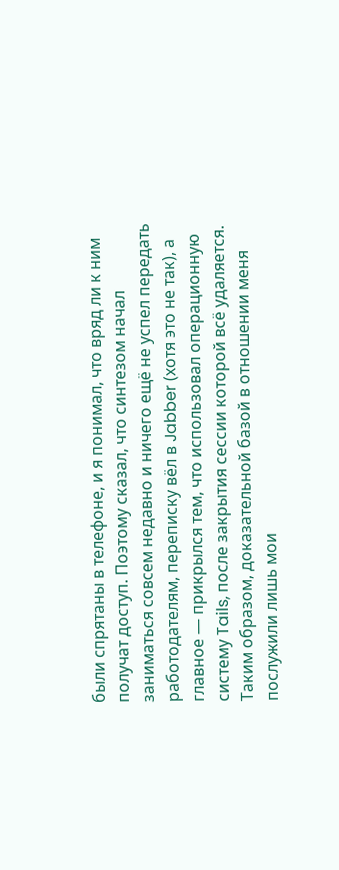были спрятаны в телефоне, и я понимал, что вряд ли к ним получат доступ. Поэтому сказал, что синтезом начал заниматься совсем недавно и ничего ещё не успел передать работодателям, переписку вёл в Jabber (хотя это не так), а главное — прикрылся тем, что использовал операционную систему Tails, после закрытия сессии которой всё удаляется. Таким образом, доказательной базой в отношении меня послужили лишь мои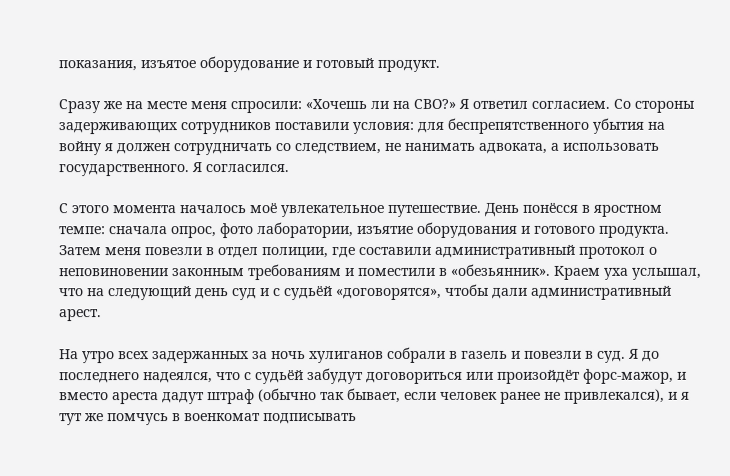показания, изъятое оборудование и готовый продукт.

Сразу же на месте меня спросили: «Хочешь ли на СВО?» Я ответил согласием. Со стороны задерживающих сотрудников поставили условия: для беспрепятственного убытия на войну я должен сотрудничать со следствием, не нанимать адвоката, а использовать государственного. Я согласился.

С этого момента началось моё увлекательное путешествие. День понёсся в яростном темпе: сначала опрос, фото лаборатории, изъятие оборудования и готового продукта. Затем меня повезли в отдел полиции, где составили административный протокол о неповиновении законным требованиям и поместили в «обезьянник». Краем уха услышал, что на следующий день суд и с судьёй «договорятся», чтобы дали административный арест.

На утро всех задержанных за ночь хулиганов собрали в газель и повезли в суд. Я до последнего надеялся, что с судьёй забудут договориться или произойдёт форс-мажор, и вместо ареста дадут штраф (обычно так бывает, если человек ранее не привлекался), и я тут же помчусь в военкомат подписывать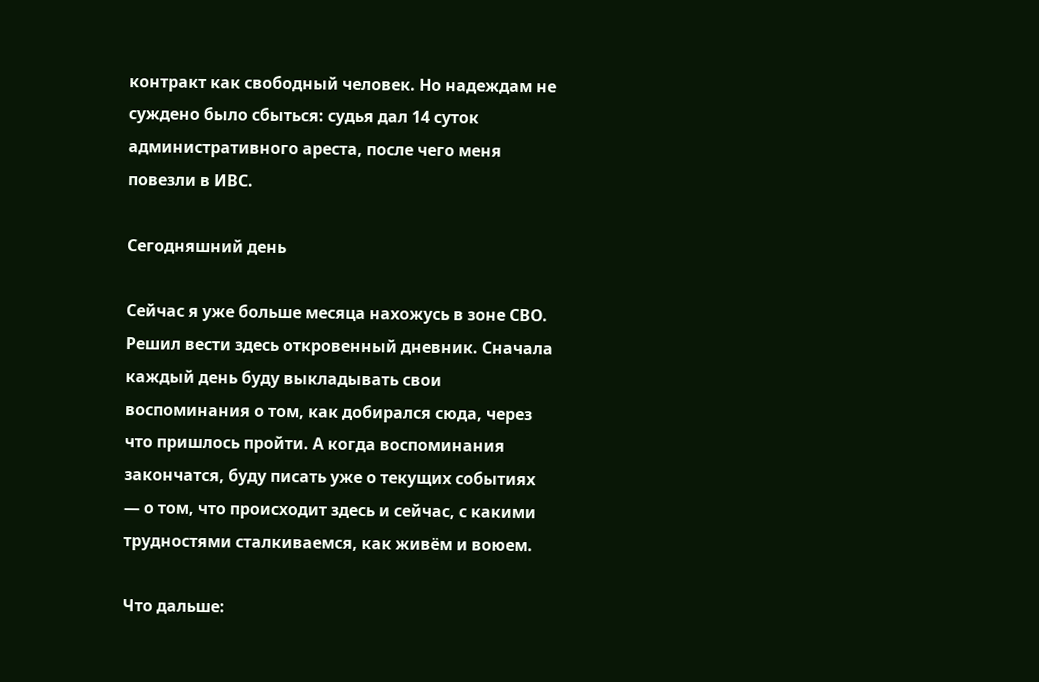контракт как свободный человек. Но надеждам не суждено было сбыться: судья дал 14 суток административного ареста, после чего меня повезли в ИВС.

Сегодняшний день

Сейчас я уже больше месяца нахожусь в зоне СВО. Решил вести здесь откровенный дневник. Сначала каждый день буду выкладывать свои воспоминания о том, как добирался сюда, через что пришлось пройти. А когда воспоминания закончатся, буду писать уже о текущих событиях — о том, что происходит здесь и сейчас, с какими трудностями сталкиваемся, как живём и воюем.

Что дальше: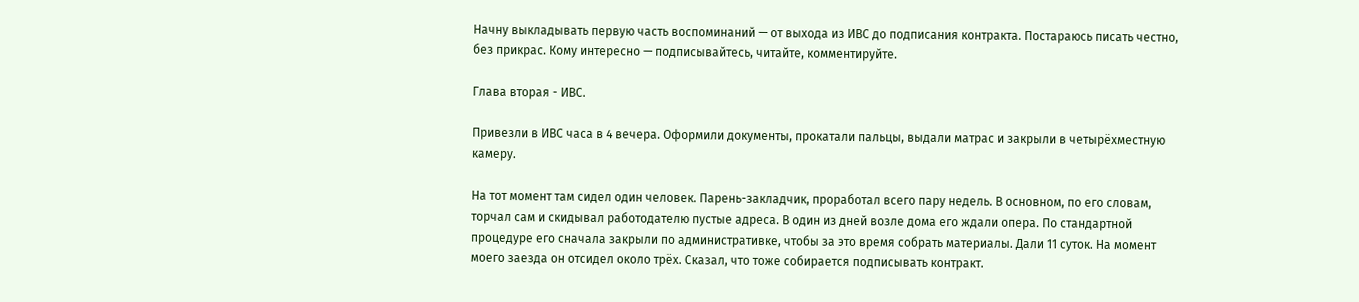Начну выкладывать первую часть воспоминаний — от выхода из ИВС до подписания контракта. Постараюсь писать честно, без прикрас. Кому интересно — подписывайтесь, читайте, комментируйте.

Глава вторая - ИВС.

Привезли в ИВС часа в 4 вечера. Оформили документы, прокатали пальцы, выдали матрас и закрыли в четырёхместную камеру.

На тот момент там сидел один человек. Парень-закладчик, проработал всего пару недель. В основном, по его словам, торчал сам и скидывал работодателю пустые адреса. В один из дней возле дома его ждали опера. По стандартной процедуре его сначала закрыли по административке, чтобы за это время собрать материалы. Дали 11 суток. На момент моего заезда он отсидел около трёх. Сказал, что тоже собирается подписывать контракт.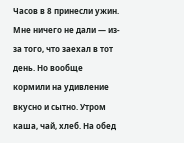Часов в 8 принесли ужин. Мне ничего не дали — из-за того, что заехал в тот день. Но вообще кормили на удивление вкусно и сытно. Утром каша, чай, хлеб. На обед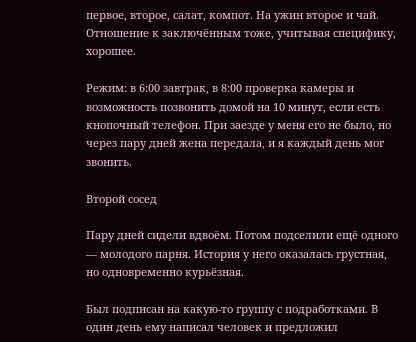первое, второе, салат, компот. На ужин второе и чай. Отношение к заключённым тоже, учитывая специфику, хорошее.

Режим: в 6:00 завтрак, в 8:00 проверка камеры и возможность позвонить домой на 10 минут, если есть кнопочный телефон. При заезде у меня его не было, но через пару дней жена передала, и я каждый день мог звонить.

Второй сосед

Пару дней сидели вдвоём. Потом подселили ещё одного — молодого парня. История у него оказалась грустная, но одновременно курьёзная.

Был подписан на какую-то группу с подработками. В один день ему написал человек и предложил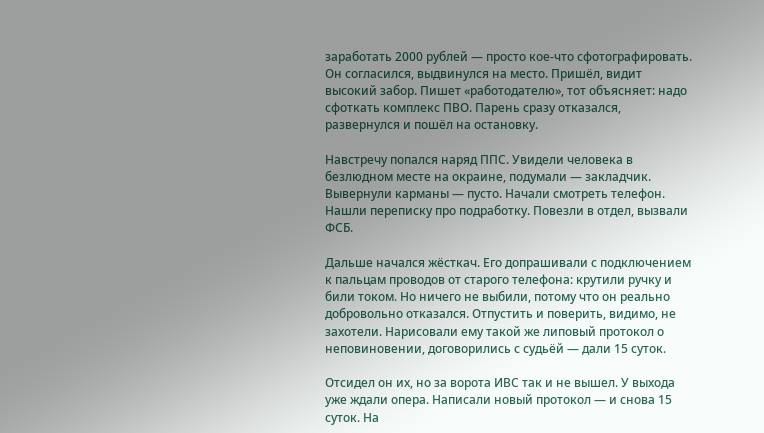заработать 2000 рублей — просто кое-что сфотографировать. Он согласился, выдвинулся на место. Пришёл, видит высокий забор. Пишет «работодателю», тот объясняет: надо сфоткать комплекс ПВО. Парень сразу отказался, развернулся и пошёл на остановку.

Навстречу попался наряд ППС. Увидели человека в безлюдном месте на окраине, подумали — закладчик. Вывернули карманы — пусто. Начали смотреть телефон. Нашли переписку про подработку. Повезли в отдел, вызвали ФСБ.

Дальше начался жёсткач. Его допрашивали с подключением к пальцам проводов от старого телефона: крутили ручку и били током. Но ничего не выбили, потому что он реально добровольно отказался. Отпустить и поверить, видимо, не захотели. Нарисовали ему такой же липовый протокол о неповиновении, договорились с судьёй — дали 15 суток.

Отсидел он их, но за ворота ИВС так и не вышел. У выхода уже ждали опера. Написали новый протокол — и снова 15 суток. На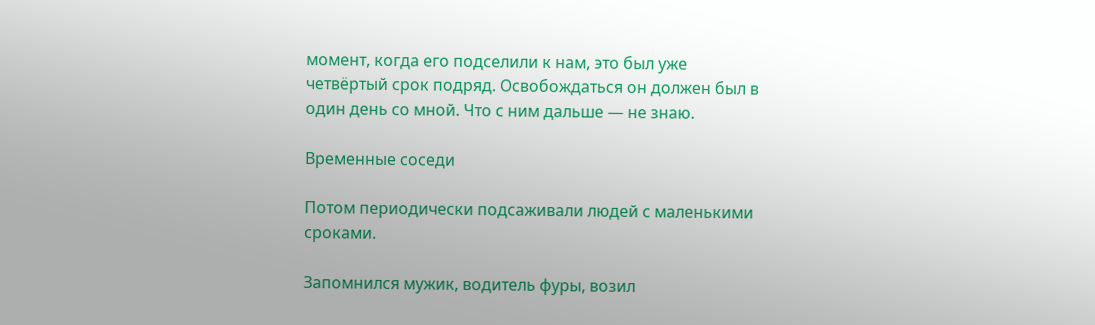момент, когда его подселили к нам, это был уже четвёртый срок подряд. Освобождаться он должен был в один день со мной. Что с ним дальше — не знаю.

Временные соседи

Потом периодически подсаживали людей с маленькими сроками.

Запомнился мужик, водитель фуры, возил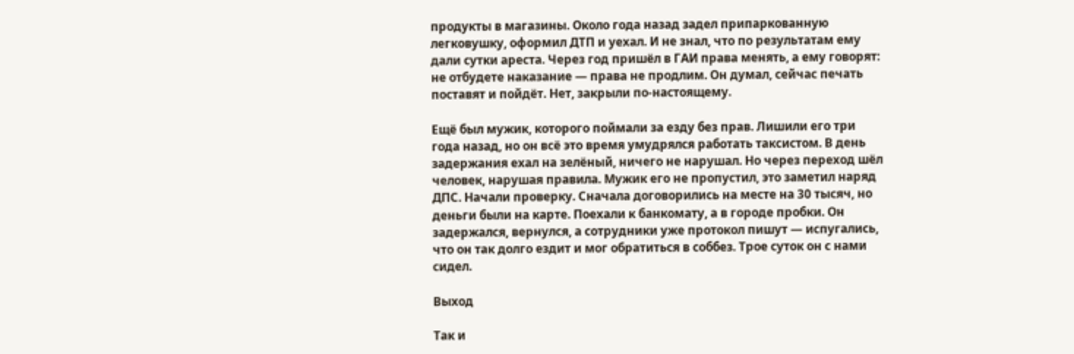продукты в магазины. Около года назад задел припаркованную легковушку, оформил ДТП и уехал. И не знал, что по результатам ему дали сутки ареста. Через год пришёл в ГАИ права менять, а ему говорят: не отбудете наказание — права не продлим. Он думал, сейчас печать поставят и пойдёт. Нет, закрыли по-настоящему.

Ещё был мужик, которого поймали за езду без прав. Лишили его три года назад, но он всё это время умудрялся работать таксистом. В день задержания ехал на зелёный, ничего не нарушал. Но через переход шёл человек, нарушая правила. Мужик его не пропустил, это заметил наряд ДПС. Начали проверку. Сначала договорились на месте на 30 тысяч, но деньги были на карте. Поехали к банкомату, а в городе пробки. Он задержался, вернулся, а сотрудники уже протокол пишут — испугались, что он так долго ездит и мог обратиться в соббез. Трое суток он с нами сидел.

Выход

Так и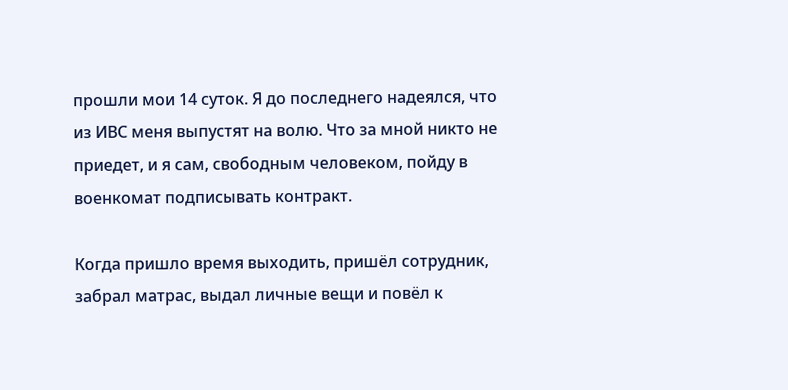прошли мои 14 суток. Я до последнего надеялся, что из ИВС меня выпустят на волю. Что за мной никто не приедет, и я сам, свободным человеком, пойду в военкомат подписывать контракт.

Когда пришло время выходить, пришёл сотрудник, забрал матрас, выдал личные вещи и повёл к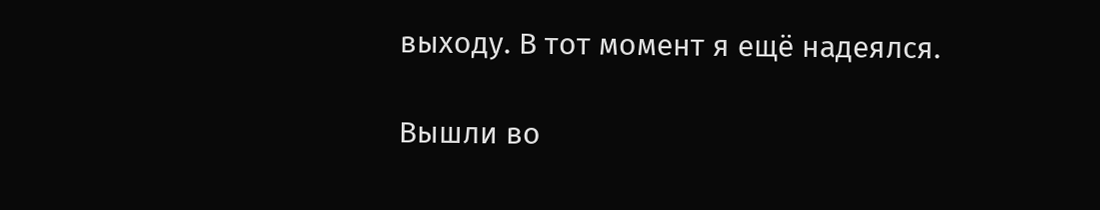выходу. В тот момент я ещё надеялся.

Вышли во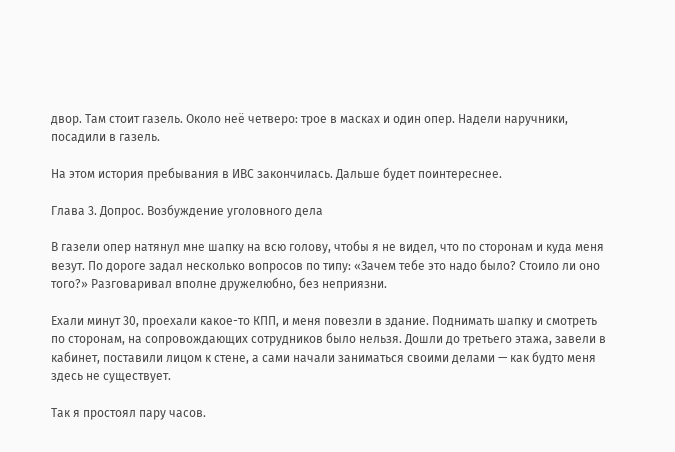двор. Там стоит газель. Около неё четверо: трое в масках и один опер. Надели наручники, посадили в газель.

На этом история пребывания в ИВС закончилась. Дальше будет поинтереснее.

Глава 3. Допрос. Возбуждение уголовного дела

В газели опер натянул мне шапку на всю голову, чтобы я не видел, что по сторонам и куда меня везут. По дороге задал несколько вопросов по типу: «Зачем тебе это надо было? Стоило ли оно того?» Разговаривал вполне дружелюбно, без неприязни.

Ехали минут 30, проехали какое-то КПП, и меня повезли в здание. Поднимать шапку и смотреть по сторонам, на сопровождающих сотрудников было нельзя. Дошли до третьего этажа, завели в кабинет, поставили лицом к стене, а сами начали заниматься своими делами — как будто меня здесь не существует.

Так я простоял пару часов.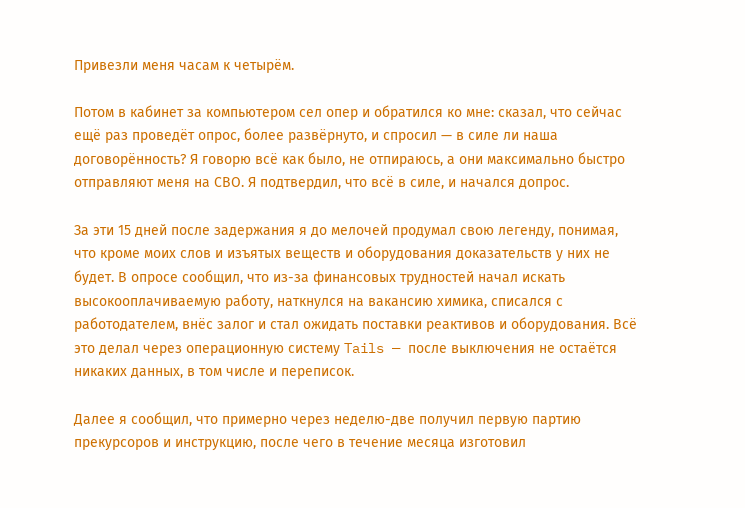Привезли меня часам к четырём.

Потом в кабинет за компьютером сел опер и обратился ко мне: сказал, что сейчас ещё раз проведёт опрос, более развёрнуто, и спросил — в силе ли наша договорённость? Я говорю всё как было, не отпираюсь, а они максимально быстро отправляют меня на СВО. Я подтвердил, что всё в силе, и начался допрос.

За эти 15 дней после задержания я до мелочей продумал свою легенду, понимая, что кроме моих слов и изъятых веществ и оборудования доказательств у них не будет. В опросе сообщил, что из-за финансовых трудностей начал искать высокооплачиваемую работу, наткнулся на вакансию химика, списался с работодателем, внёс залог и стал ожидать поставки реактивов и оборудования. Всё это делал через операционную систему Tails — после выключения не остаётся никаких данных, в том числе и переписок.

Далее я сообщил, что примерно через неделю-две получил первую партию прекурсоров и инструкцию, после чего в течение месяца изготовил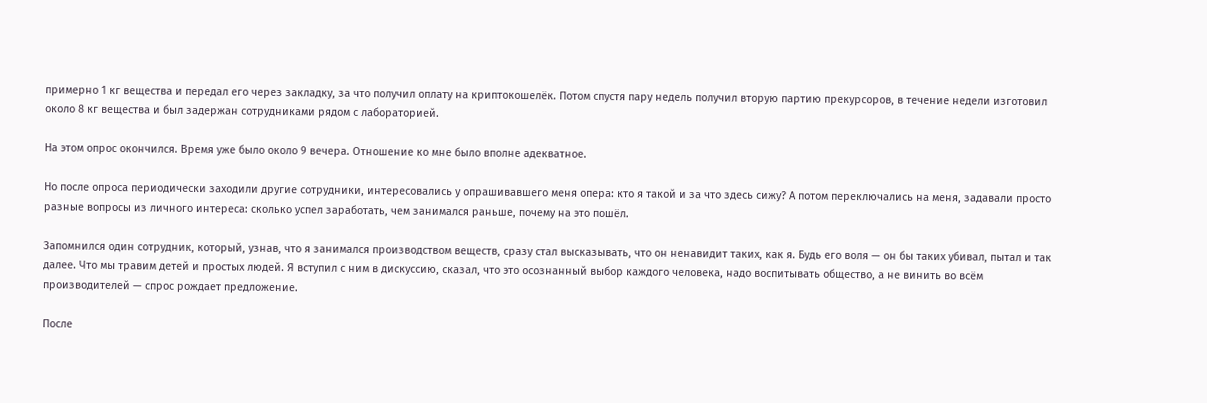примерно 1 кг вещества и передал его через закладку, за что получил оплату на криптокошелёк. Потом спустя пару недель получил вторую партию прекурсоров, в течение недели изготовил около 8 кг вещества и был задержан сотрудниками рядом с лабораторией.

На этом опрос окончился. Время уже было около 9 вечера. Отношение ко мне было вполне адекватное.

Но после опроса периодически заходили другие сотрудники, интересовались у опрашивавшего меня опера: кто я такой и за что здесь сижу? А потом переключались на меня, задавали просто разные вопросы из личного интереса: сколько успел заработать, чем занимался раньше, почему на это пошёл.

Запомнился один сотрудник, который, узнав, что я занимался производством веществ, сразу стал высказывать, что он ненавидит таких, как я. Будь его воля — он бы таких убивал, пытал и так далее. Что мы травим детей и простых людей. Я вступил с ним в дискуссию, сказал, что это осознанный выбор каждого человека, надо воспитывать общество, а не винить во всём производителей — спрос рождает предложение.

После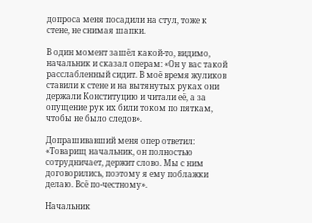допроса меня посадили на стул, тоже к стене, не снимая шапки.

В один момент зашёл какой-то, видимо, начальник и сказал операм: «Он у вас такой расслабленный сидит. В моё время жуликов ставили к стене и на вытянутых руках они держали Конституцию и читали её, а за опущение рук их били током по пяткам, чтобы не было следов».

Допрашивавший меня опер ответил: «Товарищ начальник, он полностью сотрудничает, держит слово. Мы с ним договорились, поэтому я ему поблажки делаю. Всё по-честному».

Начальник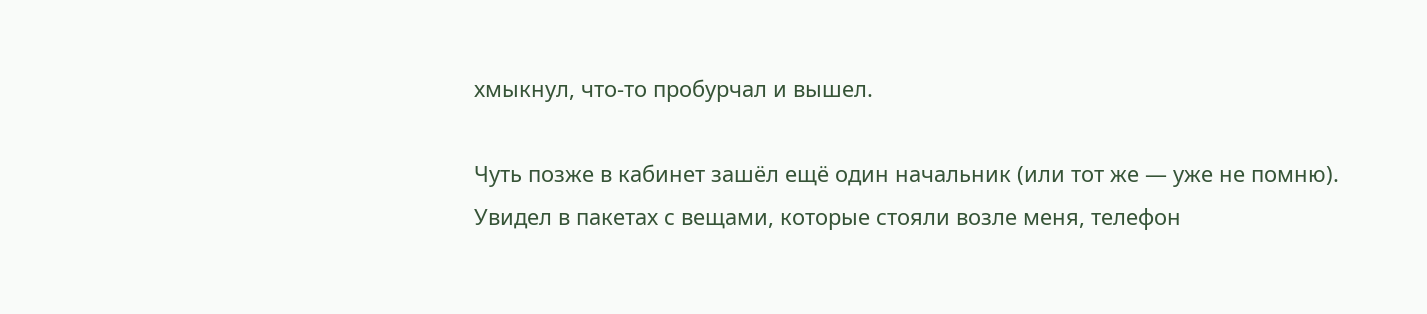хмыкнул, что-то пробурчал и вышел.

Чуть позже в кабинет зашёл ещё один начальник (или тот же — уже не помню). Увидел в пакетах с вещами, которые стояли возле меня, телефон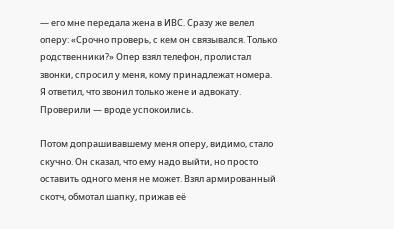— его мне передала жена в ИВС. Сразу же велел оперу: «Срочно проверь, с кем он связывался. Только родственники?» Опер взял телефон, пролистал звонки, спросил у меня, кому принадлежат номера. Я ответил, что звонил только жене и адвокату. Проверили — вроде успокоились.

Потом допрашивавшему меня оперу, видимо, стало скучно. Он сказал, что ему надо выйти, но просто оставить одного меня не может. Взял армированный скотч, обмотал шапку, прижав её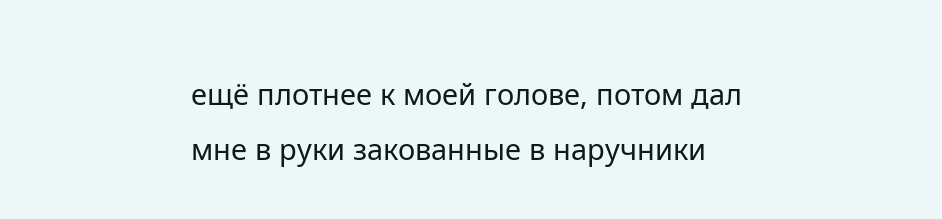ещё плотнее к моей голове, потом дал мне в руки закованные в наручники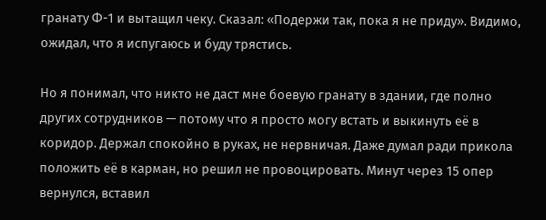гранату Ф-1 и вытащил чеку. Сказал: «Подержи так, пока я не приду». Видимо, ожидал, что я испугаюсь и буду трястись.

Но я понимал, что никто не даст мне боевую гранату в здании, где полно других сотрудников — потому что я просто могу встать и выкинуть её в коридор. Держал спокойно в руках, не нервничая. Даже думал ради прикола положить её в карман, но решил не провоцировать. Минут через 15 опер вернулся, вставил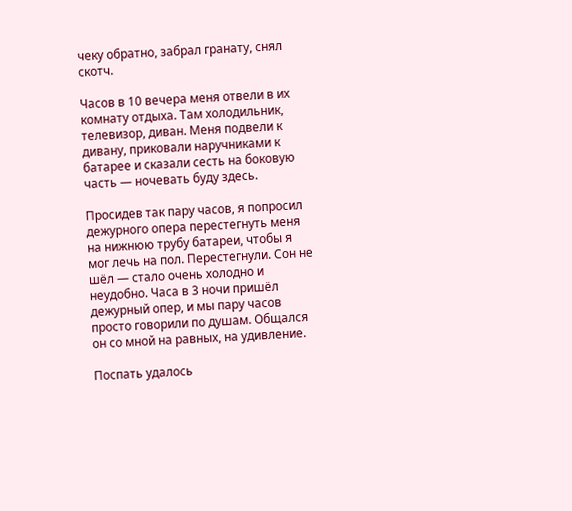чеку обратно, забрал гранату, снял скотч.

Часов в 10 вечера меня отвели в их комнату отдыха. Там холодильник, телевизор, диван. Меня подвели к дивану, приковали наручниками к батарее и сказали сесть на боковую часть — ночевать буду здесь.

Просидев так пару часов, я попросил дежурного опера перестегнуть меня на нижнюю трубу батареи, чтобы я мог лечь на пол. Перестегнули. Сон не шёл — стало очень холодно и неудобно. Часа в 3 ночи пришёл дежурный опер, и мы пару часов просто говорили по душам. Общался он со мной на равных, на удивление.

Поспать удалось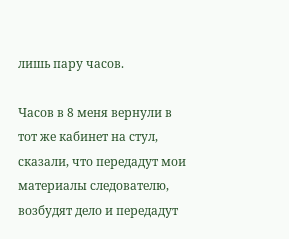лишь пару часов.

Часов в 8 меня вернули в тот же кабинет на стул, сказали, что передадут мои материалы следователю, возбудят дело и передадут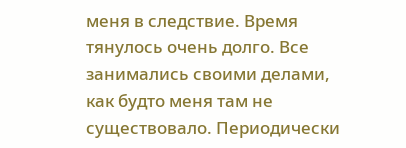меня в следствие. Время тянулось очень долго. Все занимались своими делами, как будто меня там не существовало. Периодически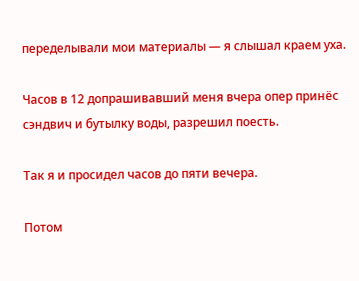переделывали мои материалы — я слышал краем уха.

Часов в 12 допрашивавший меня вчера опер принёс сэндвич и бутылку воды, разрешил поесть.

Так я и просидел часов до пяти вечера.

Потом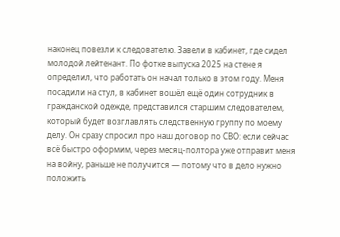наконец повезли к следователю. Завели в кабинет, где сидел молодой лейтенант. По фотке выпуска 2025 на стене я определил, что работать он начал только в этом году. Меня посадили на стул, в кабинет вошёл ещё один сотрудник в гражданской одежде, представился старшим следователем, который будет возглавлять следственную группу по моему делу. Он сразу спросил про наш договор по СВО: если сейчас всё быстро оформим, через месяц-полтора уже отправит меня на войну, раньше не получится — потому что в дело нужно положить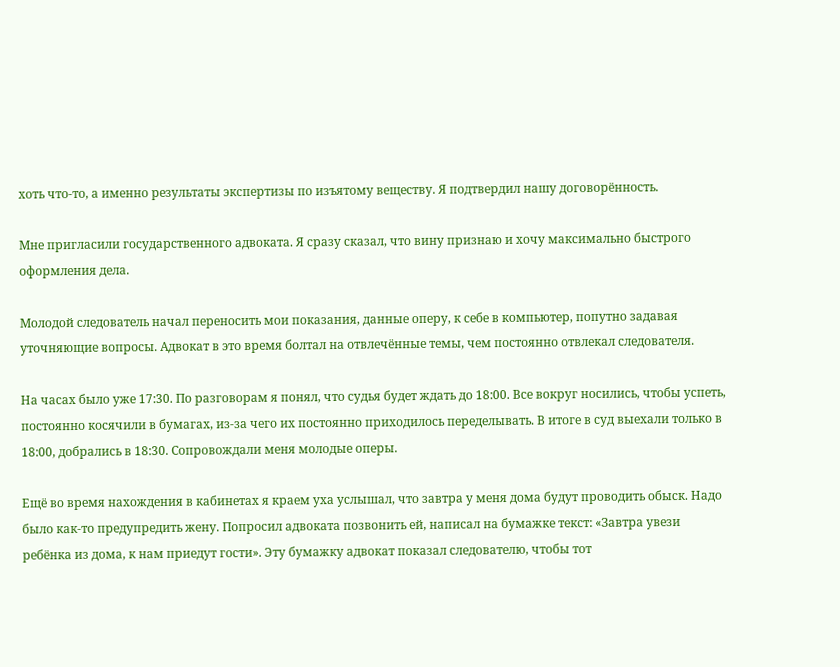хоть что-то, а именно результаты экспертизы по изъятому веществу. Я подтвердил нашу договорённость.

Мне пригласили государственного адвоката. Я сразу сказал, что вину признаю и хочу максимально быстрого оформления дела.

Молодой следователь начал переносить мои показания, данные оперу, к себе в компьютер, попутно задавая уточняющие вопросы. Адвокат в это время болтал на отвлечённые темы, чем постоянно отвлекал следователя.

На часах было уже 17:30. По разговорам я понял, что судья будет ждать до 18:00. Все вокруг носились, чтобы успеть, постоянно косячили в бумагах, из-за чего их постоянно приходилось переделывать. В итоге в суд выехали только в 18:00, добрались в 18:30. Сопровождали меня молодые оперы.

Ещё во время нахождения в кабинетах я краем уха услышал, что завтра у меня дома будут проводить обыск. Надо было как-то предупредить жену. Попросил адвоката позвонить ей, написал на бумажке текст: «Завтра увези ребёнка из дома, к нам приедут гости». Эту бумажку адвокат показал следователю, чтобы тот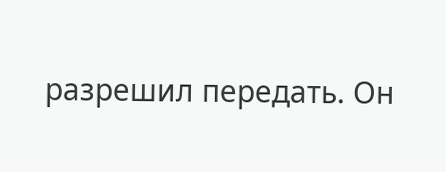разрешил передать. Он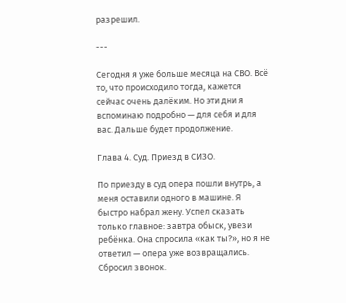разрешил.

---

Сегодня я уже больше месяца на СВО. Всё то, что происходило тогда, кажется сейчас очень далёким. Но эти дни я вспоминаю подробно — для себя и для вас. Дальше будет продолжение.

Глава 4. Суд. Приезд в СИЗО.

По приезду в суд опера пошли внутрь, а меня оставили одного в машине. Я быстро набрал жену. Успел сказать только главное: завтра обыск, увези ребёнка. Она спросила «как ты?», но я не ответил — опера уже возвращались. Сбросил звонок.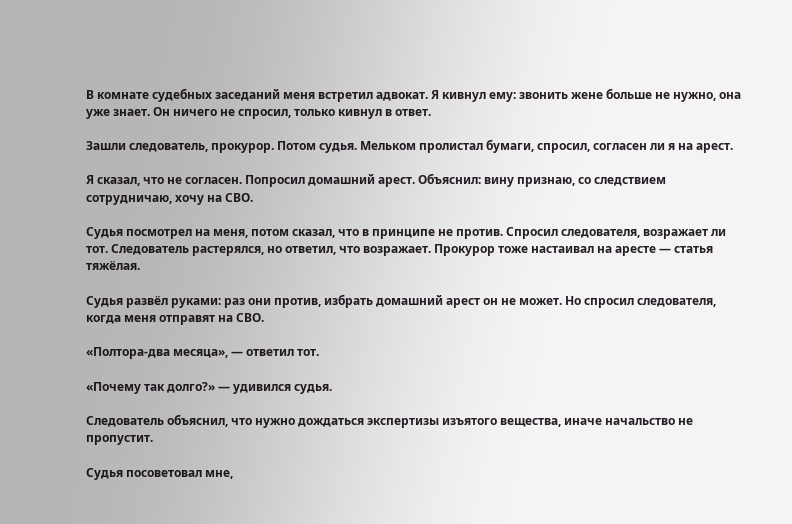В комнате судебных заседаний меня встретил адвокат. Я кивнул ему: звонить жене больше не нужно, она уже знает. Он ничего не спросил, только кивнул в ответ.

Зашли следователь, прокурор. Потом судья. Мельком пролистал бумаги, спросил, согласен ли я на арест.

Я сказал, что не согласен. Попросил домашний арест. Объяснил: вину признаю, со следствием сотрудничаю, хочу на СВО.

Судья посмотрел на меня, потом сказал, что в принципе не против. Спросил следователя, возражает ли тот. Следователь растерялся, но ответил, что возражает. Прокурор тоже настаивал на аресте — статья тяжёлая.

Судья развёл руками: раз они против, избрать домашний арест он не может. Но спросил следователя, когда меня отправят на СВО.

«Полтора-два месяца», — ответил тот.

«Почему так долго?» — удивился судья.

Следователь объяснил, что нужно дождаться экспертизы изъятого вещества, иначе начальство не пропустит.

Судья посоветовал мне,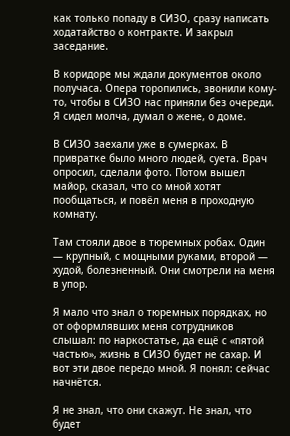как только попаду в СИЗО, сразу написать ходатайство о контракте. И закрыл заседание.

В коридоре мы ждали документов около получаса. Опера торопились, звонили кому-то, чтобы в СИЗО нас приняли без очереди. Я сидел молча, думал о жене, о доме.

В СИЗО заехали уже в сумерках. В привратке было много людей, суета. Врач опросил, сделали фото. Потом вышел майор, сказал, что со мной хотят пообщаться, и повёл меня в проходную комнату.

Там стояли двое в тюремных робах. Один — крупный, с мощными руками, второй — худой, болезненный. Они смотрели на меня в упор.

Я мало что знал о тюремных порядках, но от оформлявших меня сотрудников слышал: по наркостатье, да ещё с «пятой частью», жизнь в СИЗО будет не сахар. И вот эти двое передо мной. Я понял: сейчас начнётся.

Я не знал, что они скажут. Не знал, что будет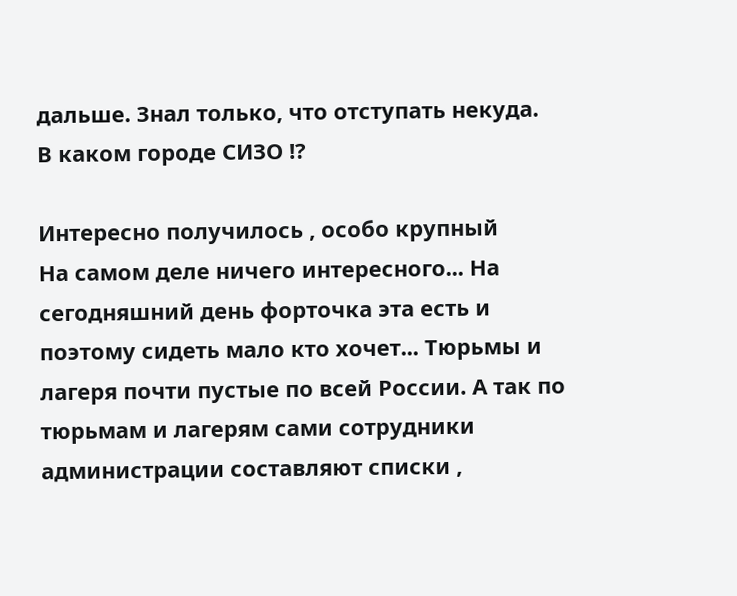дальше. Знал только, что отступать некуда.
В каком городе СИЗО !?

Интересно получилось , особо крупный
На самом деле ничего интересного... На сегодняшний день форточка эта есть и поэтому сидеть мало кто хочет... Тюрьмы и лагеря почти пустые по всей России. А так по тюрьмам и лагерям сами сотрудники администрации составляют списки ,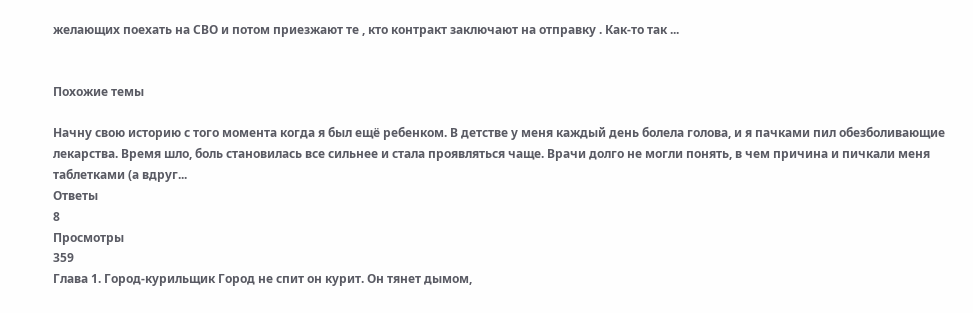желающих поехать на СВО и потом приезжают те , кто контракт заключают на отправку . Как-то так ...


Похожие темы

Начну свою историю с того момента когда я был ещё ребенком. В детстве у меня каждый день болела голова, и я пачками пил обезболивающие лекарства. Время шло, боль становилась все сильнее и стала проявляться чаще. Врачи долго не могли понять, в чем причина и пичкали меня таблетками (а вдруг...
Ответы
8
Просмотры
359
Глава 1. Город-курильщик Город не спит он курит. Он тянет дымом,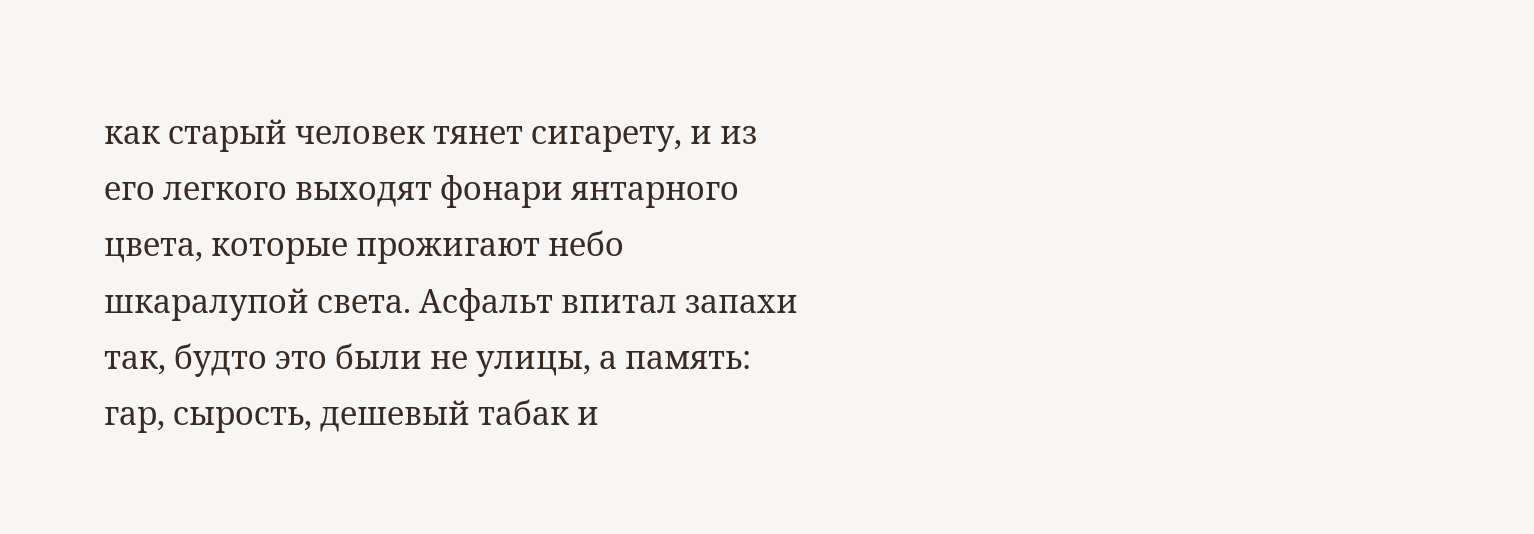как старый человек тянет сигарету, и из его легкого выходят фонари янтарного цвета, которые прожигают небо шкаралупой света. Асфальт впитал запахи так, будто это были не улицы, а память: гар, сырость, дешевый табак и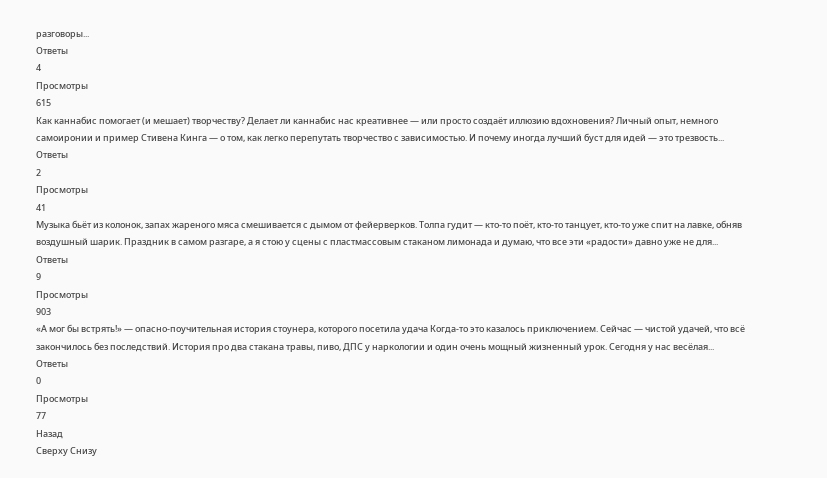разговоры...
Ответы
4
Просмотры
615
Как каннабис помогает (и мешает) творчеству? Делает ли каннабис нас креативнее — или просто создаёт иллюзию вдохновения? Личный опыт, немного самоиронии и пример Стивена Кинга — о том, как легко перепутать творчество с зависимостью. И почему иногда лучший буст для идей — это трезвость...
Ответы
2
Просмотры
41
Музыка бьёт из колонок, запах жареного мяса смешивается с дымом от фейерверков. Толпа гудит — кто-то поёт, кто-то танцует, кто-то уже спит на лавке, обняв воздушный шарик. Праздник в самом разгаре, а я стою у сцены с пластмассовым стаканом лимонада и думаю, что все эти «радости» давно уже не для...
Ответы
9
Просмотры
903
«А мог бы встрять!» — опасно-поучительная история стоунера, которого посетила удача Когда-то это казалось приключением. Сейчас — чистой удачей, что всё закончилось без последствий. История про два стакана травы, пиво, ДПС у наркологии и один очень мощный жизненный урок. Сегодня у нас весёлая...
Ответы
0
Просмотры
77
Назад
Сверху Снизу